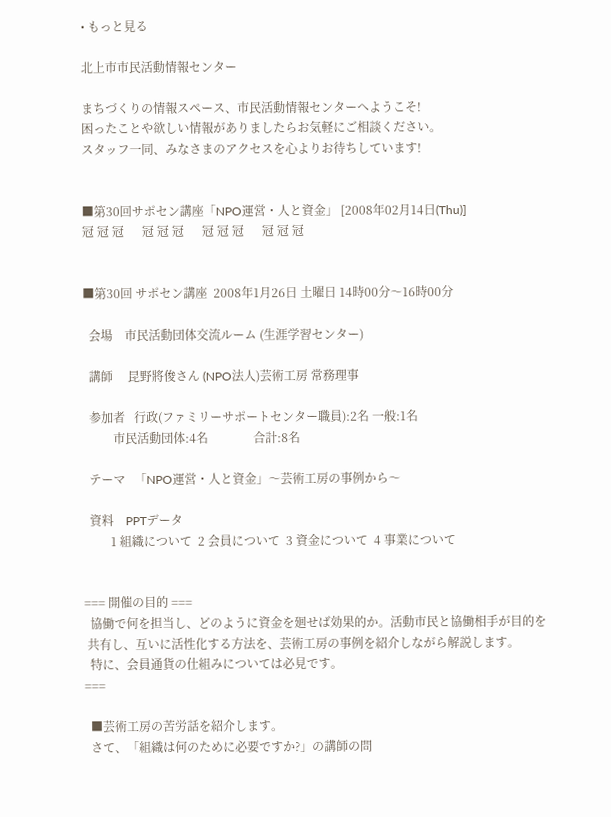• もっと見る

北上市市民活動情報センター

まちづくりの情報スペース、市民活動情報センターへようこそ!
困ったことや欲しい情報がありましたらお気軽にご相談ください。
スタッフ一同、みなさまのアクセスを心よりお待ちしています!


■第30回サポセン講座「NPO運営・人と資金」 [2008年02月14日(Thu)]
冠 冠 冠      冠 冠 冠      冠 冠 冠      冠 冠 冠


■第30回 サポセン講座  2008年1月26日 土曜日 14時00分〜16時00分

  会場    市民活動団体交流ルーム (生涯学習センター)

  講師     昆野將俊さん (NPO法人)芸術工房 常務理事

  参加者   行政(ファミリーサポートセンター職員):2名 一般:1名
          市民活動団体:4名               合計:8名

  テーマ   「NPO運営・人と資金」〜芸術工房の事例から〜

  資料    PPTデータ
         1 組織について  2 会員について  3 資金について  4 事業について


=== 開催の目的 ===
  協働で何を担当し、どのように資金を廻せば効果的か。活動市民と協働相手が目的を
 共有し、互いに活性化する方法を、芸術工房の事例を紹介しながら解説します。
  特に、会員通貨の仕組みについては必見です。
===

  ■芸術工房の苦労話を紹介します。
  さて、「組織は何のために必要ですか?」の講師の問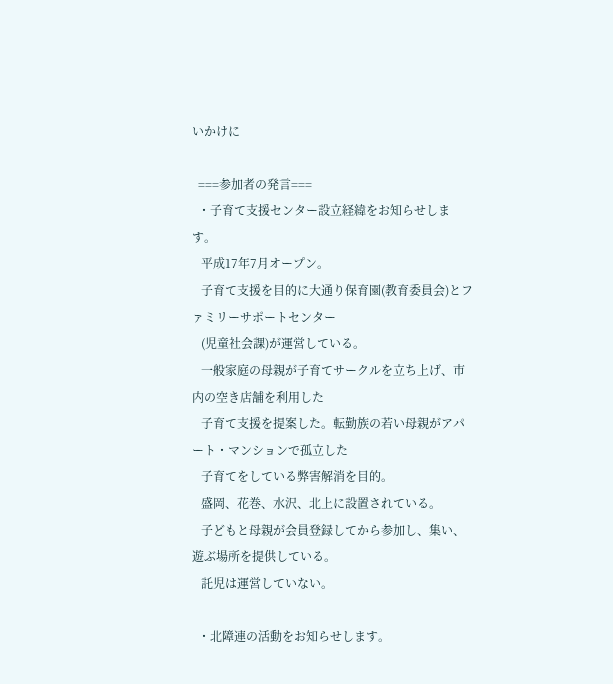いかけに

  ===参加者の発言===
  ・子育て支援センター設立経緯をお知らせします。
   平成17年7月オープン。
   子育て支援を目的に大通り保育園(教育委員会)とファミリーサポートセンター
   (児童社会課)が運営している。
   一般家庭の母親が子育てサークルを立ち上げ、市内の空き店舗を利用した
   子育て支援を提案した。転勤族の若い母親がアパート・マンションで孤立した
   子育てをしている弊害解消を目的。
   盛岡、花巻、水沢、北上に設置されている。
   子どもと母親が会員登録してから参加し、集い、遊ぶ場所を提供している。
   託児は運営していない。

  ・北障連の活動をお知らせします。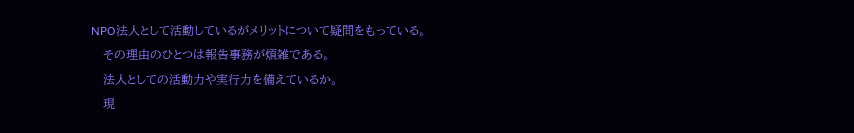NPO法人として活動しているがメリットについて疑問をもっている。
   その理由のひとつは報告事務が煩雑である。
   法人としての活動力や実行力を備えているか。
   現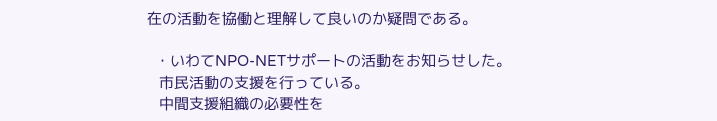在の活動を協働と理解して良いのか疑問である。

  ・いわてNPO-NETサポートの活動をお知らせした。
   市民活動の支援を行っている。
   中間支援組織の必要性を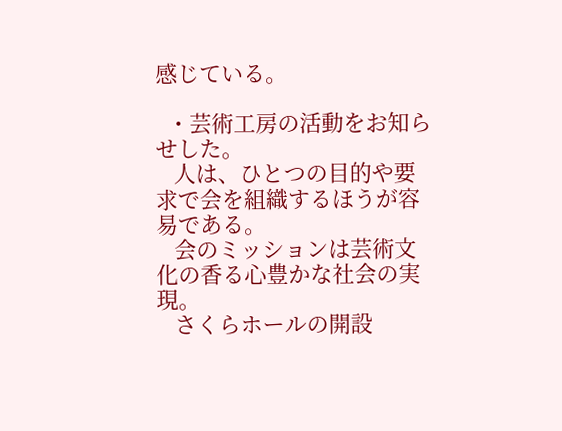感じている。

  ・芸術工房の活動をお知らせした。
   人は、ひとつの目的や要求で会を組織するほうが容易である。
   会のミッションは芸術文化の香る心豊かな社会の実現。
   さくらホールの開設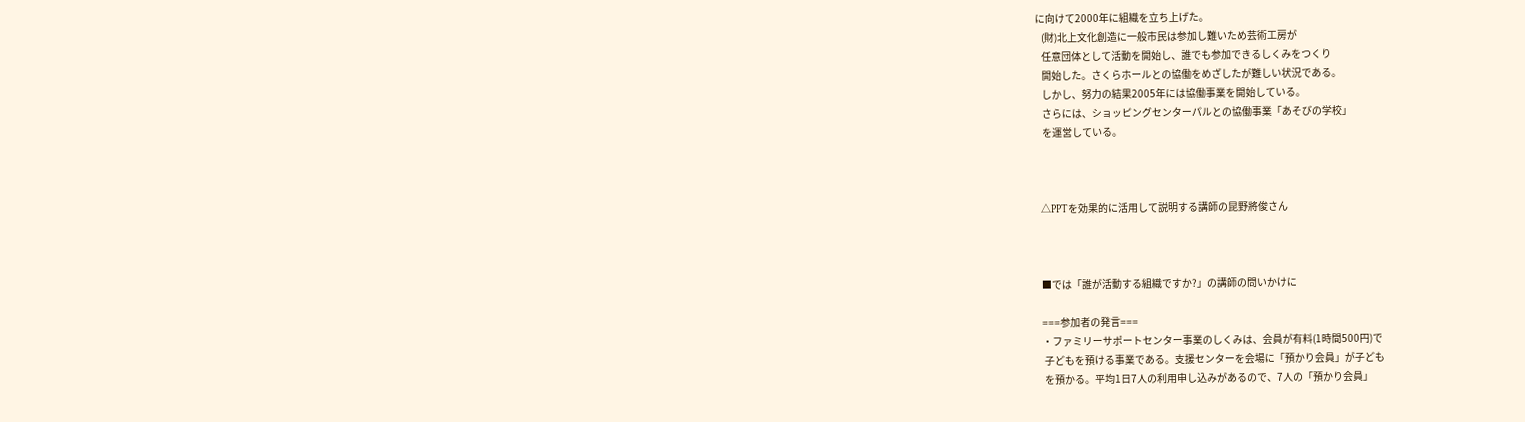に向けて2000年に組織を立ち上げた。
   (財)北上文化創造に一般市民は参加し難いため芸術工房が
   任意団体として活動を開始し、誰でも参加できるしくみをつくり
   開始した。さくらホールとの協働をめざしたが難しい状況である。
   しかし、努力の結果2005年には協働事業を開始している。
   さらには、ショッピングセンターパルとの協働事業「あそびの学校」
   を運営している。



  △PPTを効果的に活用して説明する講師の昆野將俊さん



  ■では「誰が活動する組織ですか?」の講師の問いかけに

  ===参加者の発言===
  ・ファミリーサポートセンター事業のしくみは、会員が有料(1時間500円)で
   子どもを預ける事業である。支援センターを会場に「預かり会員」が子ども
   を預かる。平均1日7人の利用申し込みがあるので、7人の「預かり会員」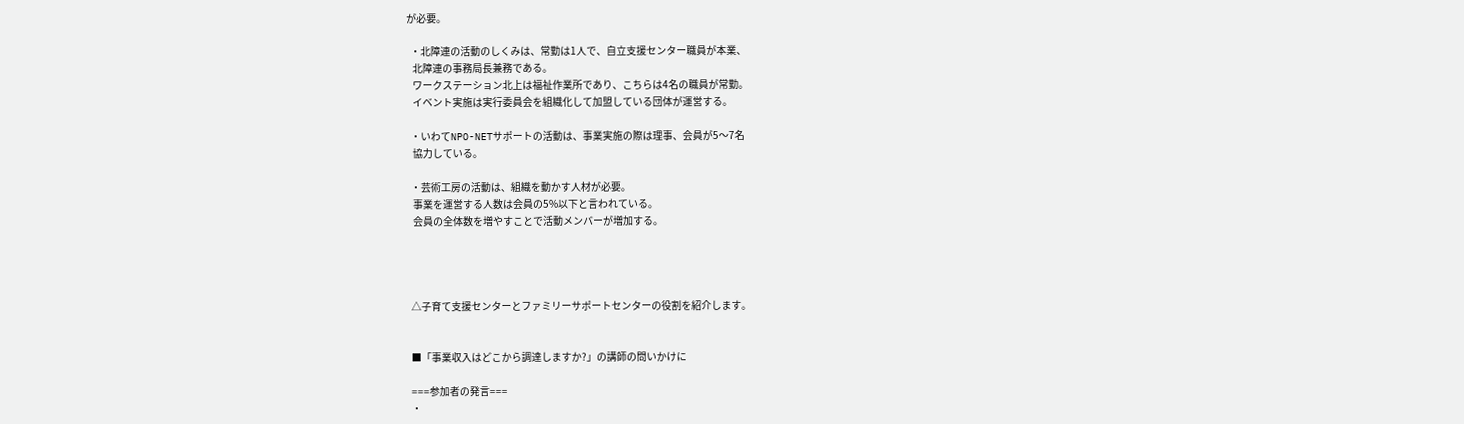が必要。

  ・北障連の活動のしくみは、常勤は1人で、自立支援センター職員が本業、
   北障連の事務局長兼務である。
   ワークステーション北上は福祉作業所であり、こちらは4名の職員が常勤。
   イベント実施は実行委員会を組織化して加盟している団体が運営する。

  ・いわてNPO-NETサポートの活動は、事業実施の際は理事、会員が5〜7名
   協力している。

  ・芸術工房の活動は、組織を動かす人材が必要。
   事業を運営する人数は会員の5%以下と言われている。
   会員の全体数を増やすことで活動メンバーが増加する。




  △子育て支援センターとファミリーサポートセンターの役割を紹介します。


  ■「事業収入はどこから調達しますか?」の講師の問いかけに

  ===参加者の発言===
  ・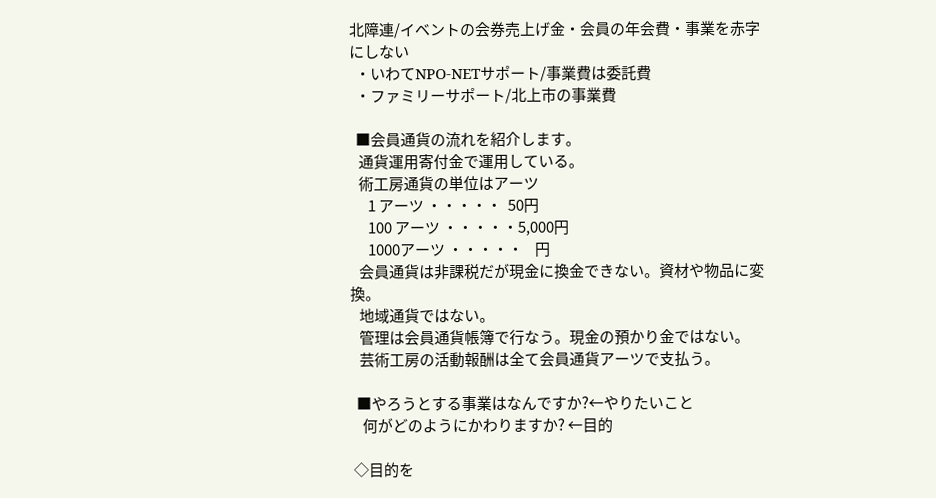北障連/イベントの会券売上げ金・会員の年会費・事業を赤字にしない
  ・いわてNPO-NETサポート/事業費は委託費
  ・ファミリーサポート/北上市の事業費

  ■会員通貨の流れを紹介します。
   通貨運用寄付金で運用している。
   術工房通貨の単位はアーツ
      1 アーツ ・・・・・  50円
      100 アーツ ・・・・・5,000円
      1000アーツ ・・・・・    円
   会員通貨は非課税だが現金に換金できない。資材や物品に変換。
   地域通貨ではない。
   管理は会員通貨帳簿で行なう。現金の預かり金ではない。
   芸術工房の活動報酬は全て会員通貨アーツで支払う。

  ■やろうとする事業はなんですか?←やりたいこと
    何がどのようにかわりますか? ←目的

 ◇目的を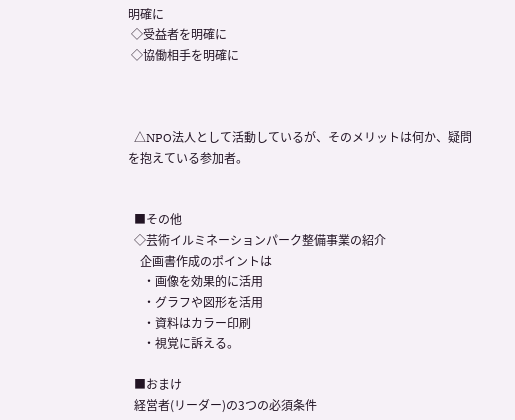明確に
 ◇受益者を明確に
 ◇協働相手を明確に



  △NPO法人として活動しているが、そのメリットは何か、疑問を抱えている参加者。


  ■その他
  ◇芸術イルミネーションパーク整備事業の紹介
    企画書作成のポイントは
     ・画像を効果的に活用
     ・グラフや図形を活用
     ・資料はカラー印刷
     ・視覚に訴える。

  ■おまけ
  経営者(リーダー)の3つの必須条件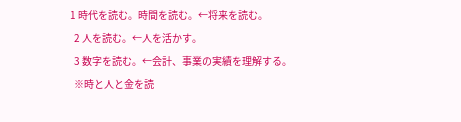1 時代を読む。時間を読む。←将来を読む。
  2 人を読む。←人を活かす。
  3 数字を読む。←会計、事業の実績を理解する。
  ※時と人と金を読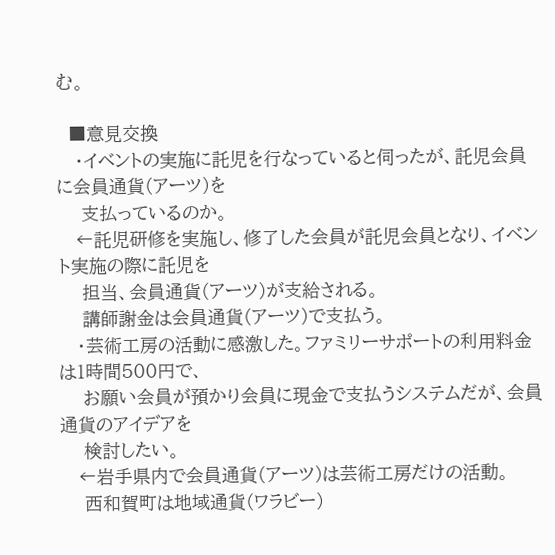む。

  ■意見交換
   ・イベントの実施に託児を行なっていると伺ったが、託児会員に会員通貨(アーツ)を
    支払っているのか。
   ←託児研修を実施し、修了した会員が託児会員となり、イベント実施の際に託児を
    担当、会員通貨(アーツ)が支給される。
    講師謝金は会員通貨(アーツ)で支払う。
   ・芸術工房の活動に感激した。ファミリーサポートの利用料金は1時間500円で、
    お願い会員が預かり会員に現金で支払うシステムだが、会員通貨のアイデアを
    検討したい。
   ←岩手県内で会員通貨(アーツ)は芸術工房だけの活動。
    西和賀町は地域通貨(ワラビー)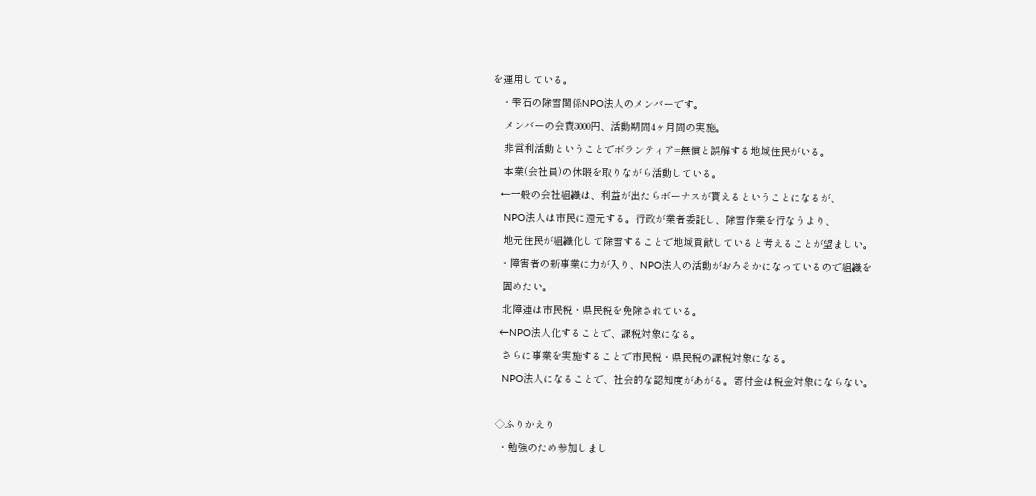を運用している。
   ・雫石の除雪関係NPO法人のメンバーです。
    メンバーの会費3000円、活動期間4ヶ月間の実施。
    非営利活動ということでボランティア=無償と誤解する地域住民がいる。
    本業(会社員)の休暇を取りながら活動している。
   ←一般の会社組織は、利益が出たらボーナスが貰えるということになるが、
    NPO法人は市民に還元する。行政が業者委託し、除雪作業を行なうより、
    地元住民が組織化して除雪することで地域貢献していると考えることが望ましい。
   ・障害者の新事業に力が入り、NPO法人の活動がおろそかになっているので組織を
    固めたい。
    北障連は市民税・県民税を免除されている。
   ←NPO法人化することで、課税対象になる。
    さらに事業を実施することで市民税・県民税の課税対象になる。
    NPO法人になることで、社会的な認知度があがる。寄付金は税金対象にならない。

  ◇ふりかえり
   ・勉強のため参加しまし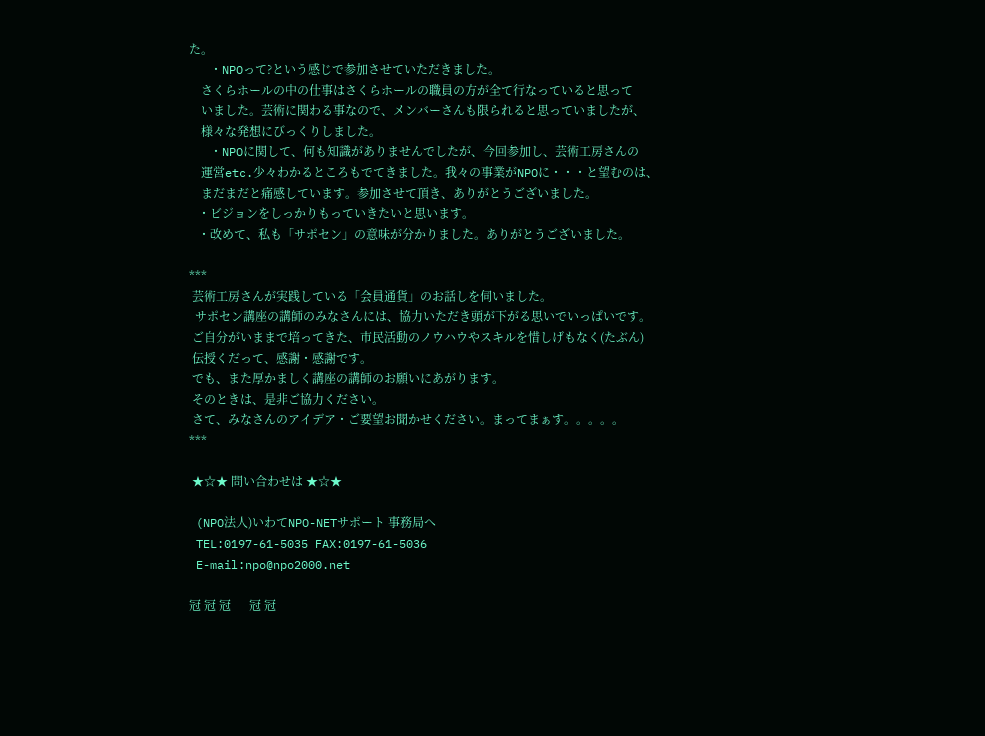た。
   ・NPOって?という感じで参加させていただきました。
    さくらホールの中の仕事はさくらホールの職員の方が全て行なっていると思って
    いました。芸術に関わる事なので、メンバーさんも限られると思っていましたが、
    様々な発想にびっくりしました。
   ・NPOに関して、何も知識がありませんでしたが、今回参加し、芸術工房さんの
    運営etc.少々わかるところもでてきました。我々の事業がNPOに・・・と望むのは、
    まだまだと痛感しています。参加させて頂き、ありがとうございました。
   ・ビジョンをしっかりもっていきたいと思います。
   ・改めて、私も「サポセン」の意味が分かりました。ありがとうございました。

***
 芸術工房さんが実践している「会員通貨」のお話しを伺いました。
  サポセン講座の講師のみなさんには、協力いただき頭が下がる思いでいっぱいです。
 ご自分がいままで培ってきた、市民活動のノウハウやスキルを惜しげもなく(たぶん)
 伝授くだって、感謝・感謝です。
 でも、また厚かましく講座の講師のお願いにあがります。
 そのときは、是非ご協力ください。
 さて、みなさんのアイデア・ご要望お聞かせください。まってまぁす。。。。。
***

 ★☆★ 問い合わせは ★☆★

 (NPO法人)いわてNPO-NETサポート 事務局へ
 TEL:0197-61-5035 FAX:0197-61-5036
 E-mail:npo@npo2000.net

冠 冠 冠      冠 冠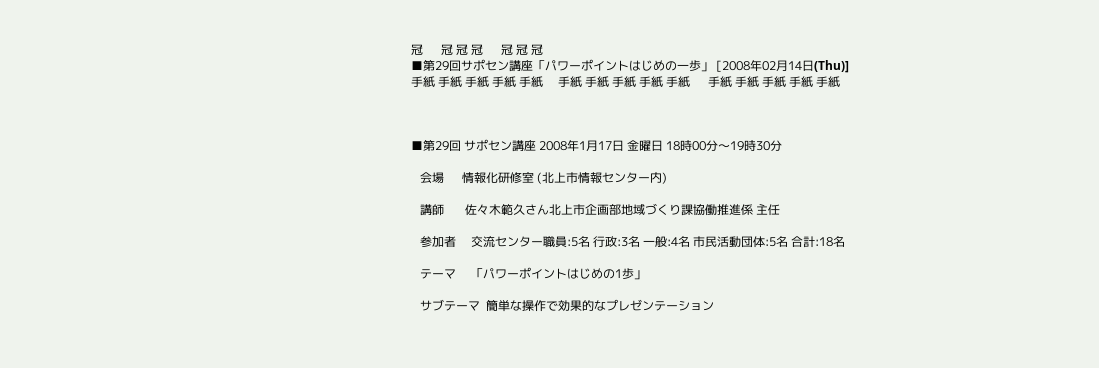冠      冠 冠 冠      冠 冠 冠
■第29回サポセン講座「パワーポイントはじめの一歩」 [2008年02月14日(Thu)]
手紙 手紙 手紙 手紙 手紙     手紙 手紙 手紙 手紙 手紙      手紙 手紙 手紙 手紙 手紙



■第29回 サポセン講座 2008年1月17日 金曜日 18時00分〜19時30分

   会場      情報化研修室 (北上市情報センター内)

   講師       佐々木範久さん北上市企画部地域づくり課協働推進係 主任

   参加者     交流センター職員:5名 行政:3名 一般:4名 市民活動団体:5名 合計:18名

   テーマ     「パワーポイントはじめの1歩」

   サブテーマ  簡単な操作で効果的なプレゼンテーション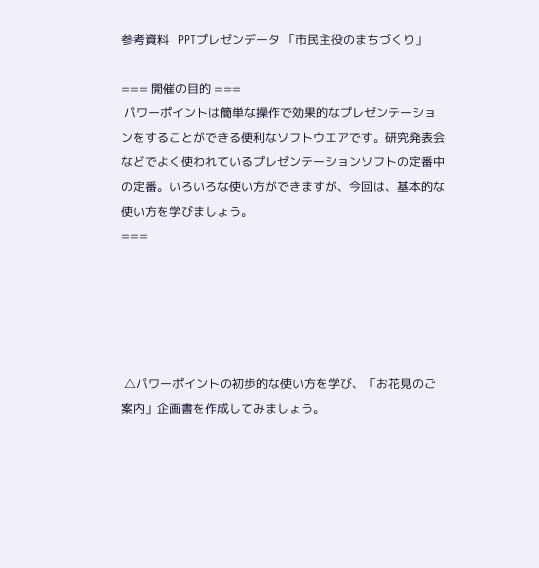参考資料   PPTプレゼンデータ 「市民主役のまちづくり」

=== 開催の目的 ===
 パワーポイントは簡単な操作で効果的なプレゼンテーションをすることができる便利なソフトウエアです。研究発表会などでよく使われているプレゼンテーションソフトの定番中の定番。いろいろな使い方ができますが、今回は、基本的な使い方を学びましょう。
===





 △パワーポイントの初歩的な使い方を学び、「お花見のご案内」企画書を作成してみましょう。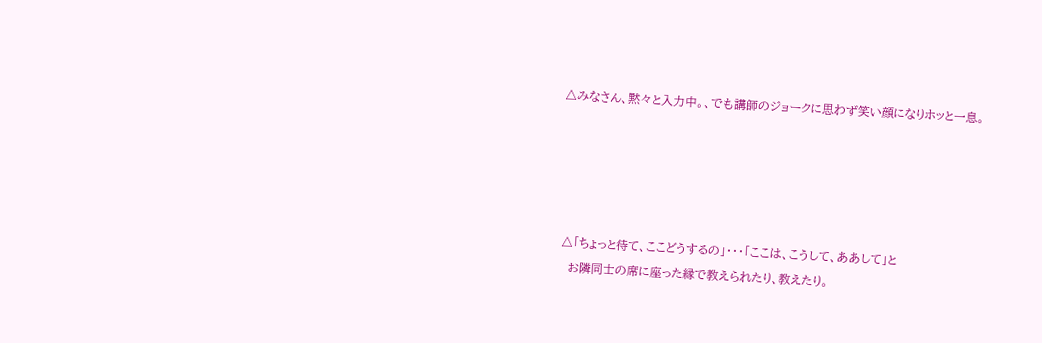△みなさん、黙々と入力中。、でも講師のジョークに思わず笑い顔になりホッと一息。





 △「ちょっと待て、ここどうするの」・・・「ここは、こうして、ああして」と
   お隣同士の席に座った縁で教えられたり、教えたり。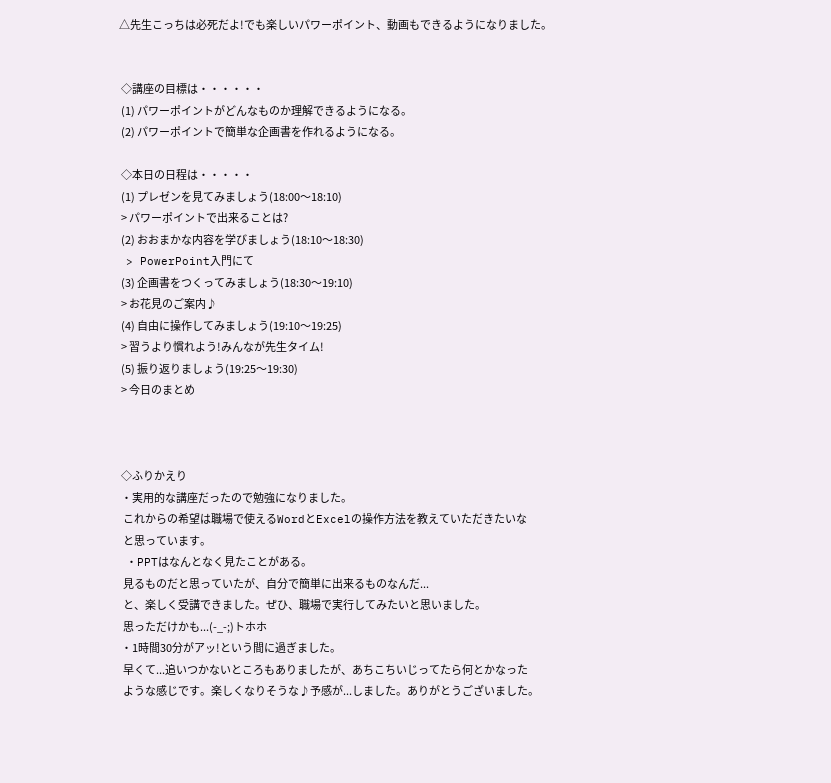△先生こっちは必死だよ!でも楽しいパワーポイント、動画もできるようになりました。


 ◇講座の目標は・・・・・・
 (1) パワーポイントがどんなものか理解できるようになる。
 (2) パワーポイントで簡単な企画書を作れるようになる。

 ◇本日の日程は・・・・・
 (1) プレゼンを見てみましょう(18:00〜18:10)
 > パワーポイントで出来ることは?
 (2) おおまかな内容を学びましょう(18:10〜18:30)
 > PowerPoint入門にて
 (3) 企画書をつくってみましょう(18:30〜19:10)
 > お花見のご案内♪
 (4) 自由に操作してみましょう(19:10〜19:25)
 > 習うより慣れよう!みんなが先生タイム!
 (5) 振り返りましょう(19:25〜19:30)
 > 今日のまとめ



 ◇ふりかえり
 ・実用的な講座だったので勉強になりました。
  これからの希望は職場で使えるWordとExcelの操作方法を教えていただきたいな
  と思っています。
 ・PPTはなんとなく見たことがある。
  見るものだと思っていたが、自分で簡単に出来るものなんだ...
  と、楽しく受講できました。ぜひ、職場で実行してみたいと思いました。
  思っただけかも...(-_-;)トホホ
 ・1時間30分がアッ!という間に過ぎました。
  早くて...追いつかないところもありましたが、あちこちいじってたら何とかなった
  ような感じです。楽しくなりそうな♪予感が...しました。ありがとうございました。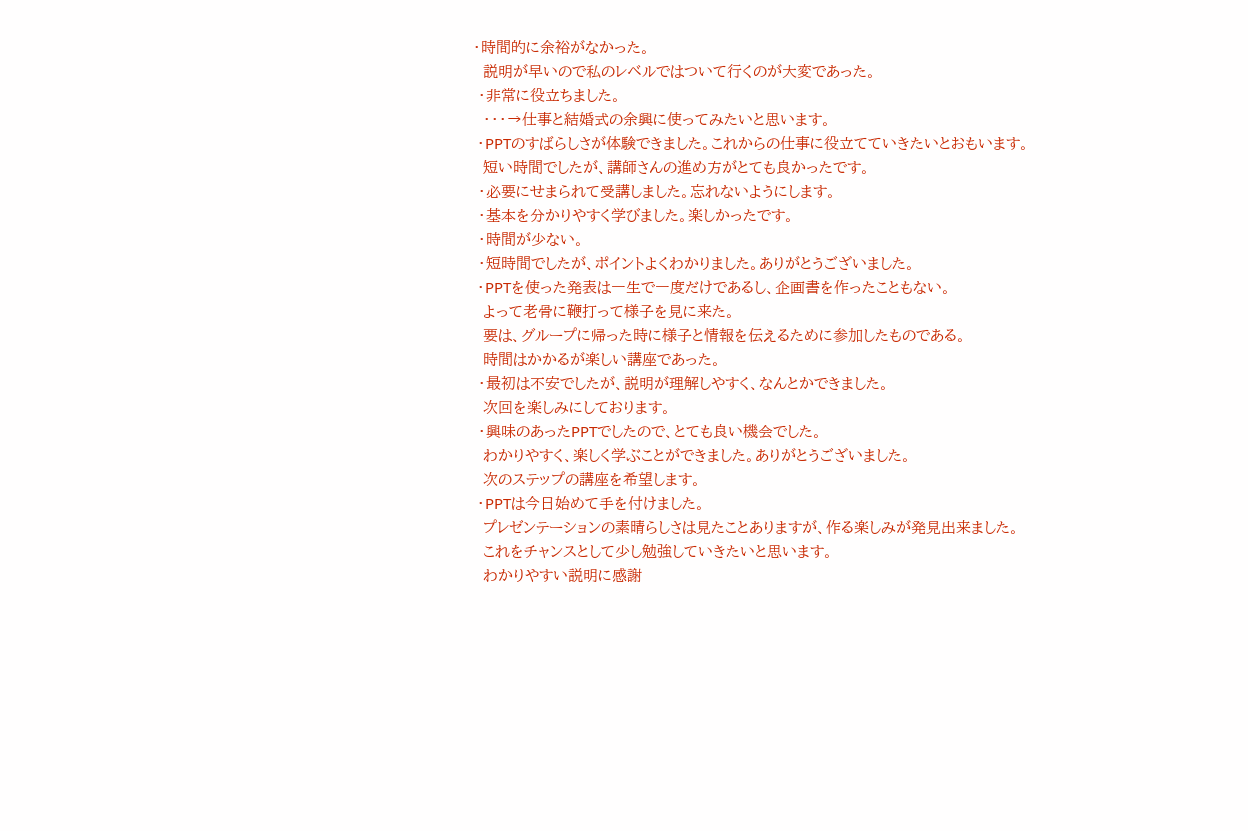・時間的に余裕がなかった。
  説明が早いので私のレベルではついて行くのが大変であった。
 ・非常に役立ちました。
  ・・・→仕事と結婚式の余興に使ってみたいと思います。
 ・PPTのすばらしさが体験できました。これからの仕事に役立てていきたいとおもいます。
  短い時間でしたが、講師さんの進め方がとても良かったです。
 ・必要にせまられて受講しました。忘れないようにします。
 ・基本を分かりやすく学びました。楽しかったです。
 ・時間が少ない。
 ・短時間でしたが、ポイントよくわかりました。ありがとうございました。
 ・PPTを使った発表は一生で一度だけであるし、企画書を作ったこともない。
  よって老骨に鞭打って様子を見に来た。
  要は、グループに帰った時に様子と情報を伝えるために参加したものである。
  時間はかかるが楽しい講座であった。
 ・最初は不安でしたが、説明が理解しやすく、なんとかできました。
  次回を楽しみにしております。
 ・興味のあったPPTでしたので、とても良い機会でした。
  わかりやすく、楽しく学ぶことができました。ありがとうございました。
  次のステップの講座を希望します。
 ・PPTは今日始めて手を付けました。
  プレゼンテーションの素晴らしさは見たことありますが、作る楽しみが発見出来ました。
  これをチャンスとして少し勉強していきたいと思います。
  わかりやすい説明に感謝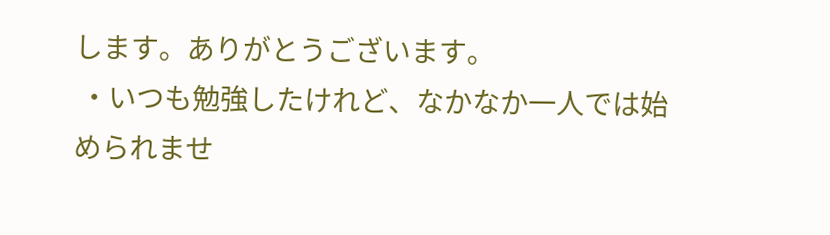します。ありがとうございます。
 ・いつも勉強したけれど、なかなか一人では始められませ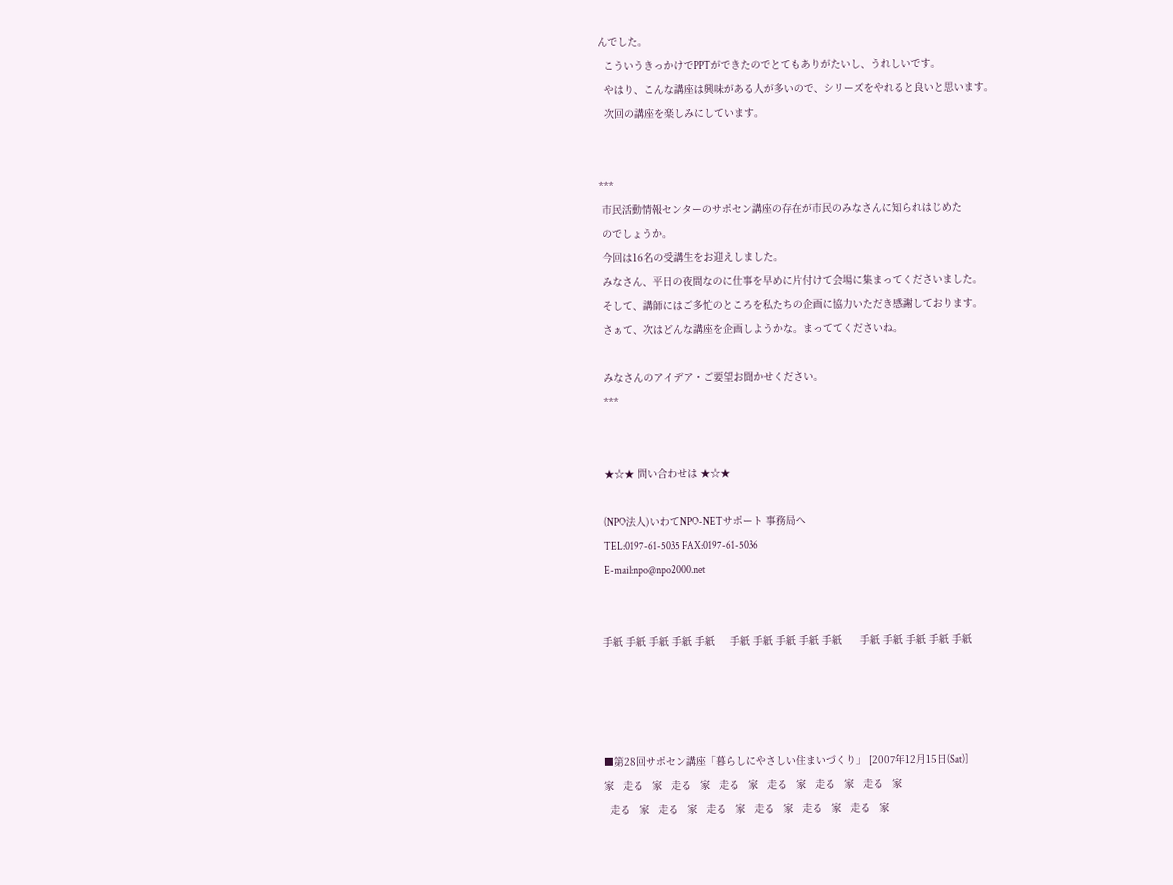んでした。
  こういうきっかけでPPTができたのでとてもありがたいし、うれしいです。
  やはり、こんな講座は興味がある人が多いので、シリーズをやれると良いと思います。
  次回の講座を楽しみにしています。


***
 市民活動情報センターのサポセン講座の存在が市民のみなさんに知られはじめた
 のでしょうか。
 今回は16名の受講生をお迎えしました。
 みなさん、平日の夜間なのに仕事を早めに片付けて会場に集まってくださいました。
 そして、講師にはご多忙のところを私たちの企画に協力いただき感謝しております。
 さぁて、次はどんな講座を企画しようかな。まっててくださいね。

 みなさんのアイデア・ご要望お聞かせください。
 ***


 ★☆★ 問い合わせは ★☆★

 (NPO法人)いわてNPO-NETサポート 事務局へ
 TEL:0197-61-5035 FAX:0197-61-5036
 E-mail:npo@npo2000.net


手紙 手紙 手紙 手紙 手紙     手紙 手紙 手紙 手紙 手紙      手紙 手紙 手紙 手紙 手紙




■第28回サポセン講座「暮らしにやさしい住まいづくり」 [2007年12月15日(Sat)]
家   走る   家   走る   家   走る   家   走る   家   走る   家   走る   家
  走る   家   走る   家   走る   家   走る   家   走る   家   走る   家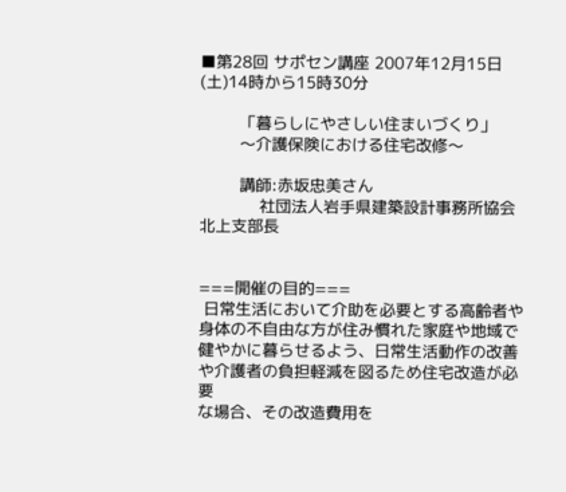■第28回 サポセン講座 2007年12月15日(土)14時から15時30分

        「暮らしにやさしい住まいづくり」
        〜介護保険における住宅改修〜

        講師:赤坂忠美さん
            社団法人岩手県建築設計事務所協会 北上支部長


===開催の目的===
 日常生活において介助を必要とする高齢者や身体の不自由な方が住み慣れた家庭や地域で
健やかに暮らせるよう、日常生活動作の改善や介護者の負担軽減を図るため住宅改造が必要
な場合、その改造費用を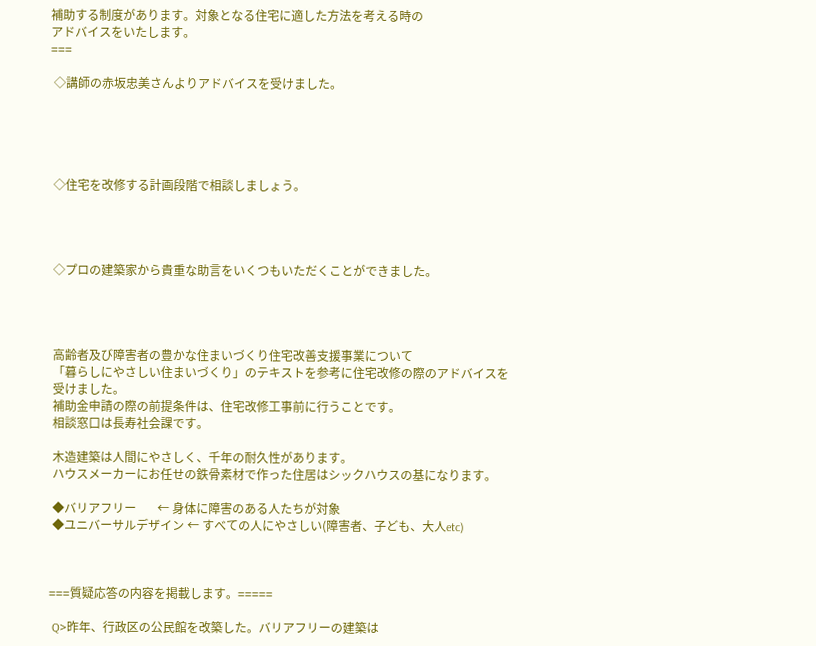補助する制度があります。対象となる住宅に適した方法を考える時の
アドバイスをいたします。
===

 ◇講師の赤坂忠美さんよりアドバイスを受けました。





 ◇住宅を改修する計画段階で相談しましょう。




 ◇プロの建築家から貴重な助言をいくつもいただくことができました。




 高齢者及び障害者の豊かな住まいづくり住宅改善支援事業について
 「暮らしにやさしい住まいづくり」のテキストを参考に住宅改修の際のアドバイスを
 受けました。
 補助金申請の際の前提条件は、住宅改修工事前に行うことです。
 相談窓口は長寿社会課です。

 木造建築は人間にやさしく、千年の耐久性があります。
 ハウスメーカーにお任せの鉄骨素材で作った住居はシックハウスの基になります。

 ◆バリアフリー       ← 身体に障害のある人たちが対象
 ◆ユニバーサルデザイン ← すべての人にやさしい(障害者、子ども、大人etc)



===質疑応答の内容を掲載します。=====

 Q>昨年、行政区の公民館を改築した。バリアフリーの建築は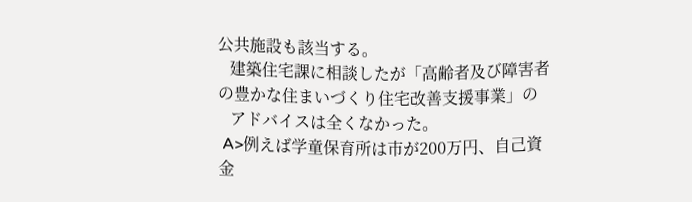公共施設も該当する。
   建築住宅課に相談したが「高齢者及び障害者の豊かな住まいづくり住宅改善支援事業」の
   アドバイスは全くなかった。
 A>例えば学童保育所は市が200万円、自己資金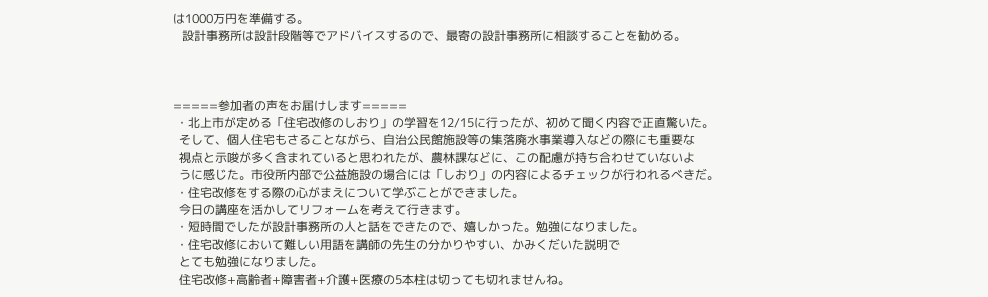は1000万円を準備する。
   設計事務所は設計段階等でアドバイスするので、最寄の設計事務所に相談することを勧める。



=====参加者の声をお届けします=====
 ・北上市が定める「住宅改修のしおり」の学習を12/15に行ったが、初めて聞く内容で正直驚いた。
  そして、個人住宅もさることながら、自治公民館施設等の集落廃水事業導入などの際にも重要な
  視点と示唆が多く含まれていると思われたが、農林課などに、この配慮が持ち合わせていないよ
  うに感じた。市役所内部で公益施設の場合には「しおり」の内容によるチェックが行われるべきだ。
 ・住宅改修をする際の心がまえについて学ぶことができました。
  今日の講座を活かしてリフォームを考えて行きます。
 ・短時間でしたが設計事務所の人と話をできたので、嬉しかった。勉強になりました。
 ・住宅改修において難しい用語を講師の先生の分かりやすい、かみくだいた説明で
  とても勉強になりました。
  住宅改修+高齢者+障害者+介護+医療の5本柱は切っても切れませんね。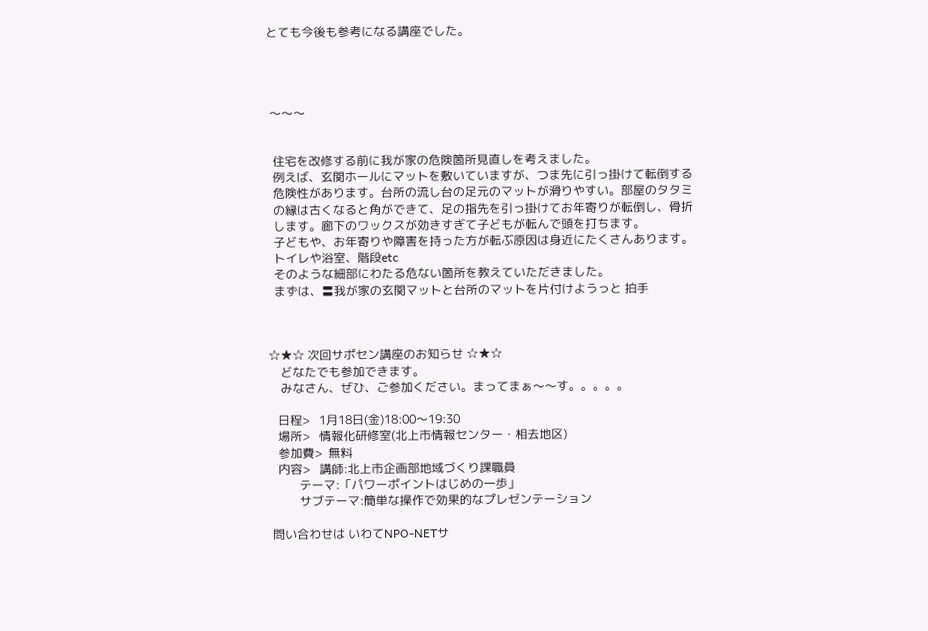とても今後も参考になる講座でした。




 〜〜〜


  住宅を改修する前に我が家の危険箇所見直しを考えました。
  例えば、玄関ホールにマットを敷いていますが、つま先に引っ掛けて転倒する
  危険性があります。台所の流し台の足元のマットが滑りやすい。部屋のタタミ
  の縁は古くなると角ができて、足の指先を引っ掛けてお年寄りが転倒し、骨折
  します。廊下のワックスが効きすぎて子どもが転んで頭を打ちます。
  子どもや、お年寄りや障害を持った方が転ぶ原因は身近にたくさんあります。
  トイレや浴室、階段etc
  そのような細部にわたる危ない箇所を教えていただきました。
  まずは、〓我が家の玄関マットと台所のマットを片付けようっと 拍手



☆★☆ 次回サポセン講座のお知らせ ☆★☆
    どなたでも参加できます。
    みなさん、ぜひ、ご参加ください。まってまぁ〜〜す。。。。。

   日程>   1月18日(金)18:00〜19:30
   場所>   情報化研修室(北上市情報センター・相去地区)
   参加費>  無料
   内容>   講師:北上市企画部地域づくり課職員
          テーマ:「パワーポイントはじめの一歩」
          サブテーマ:簡単な操作で効果的なプレゼンテーション

 問い合わせは いわてNPO-NETサ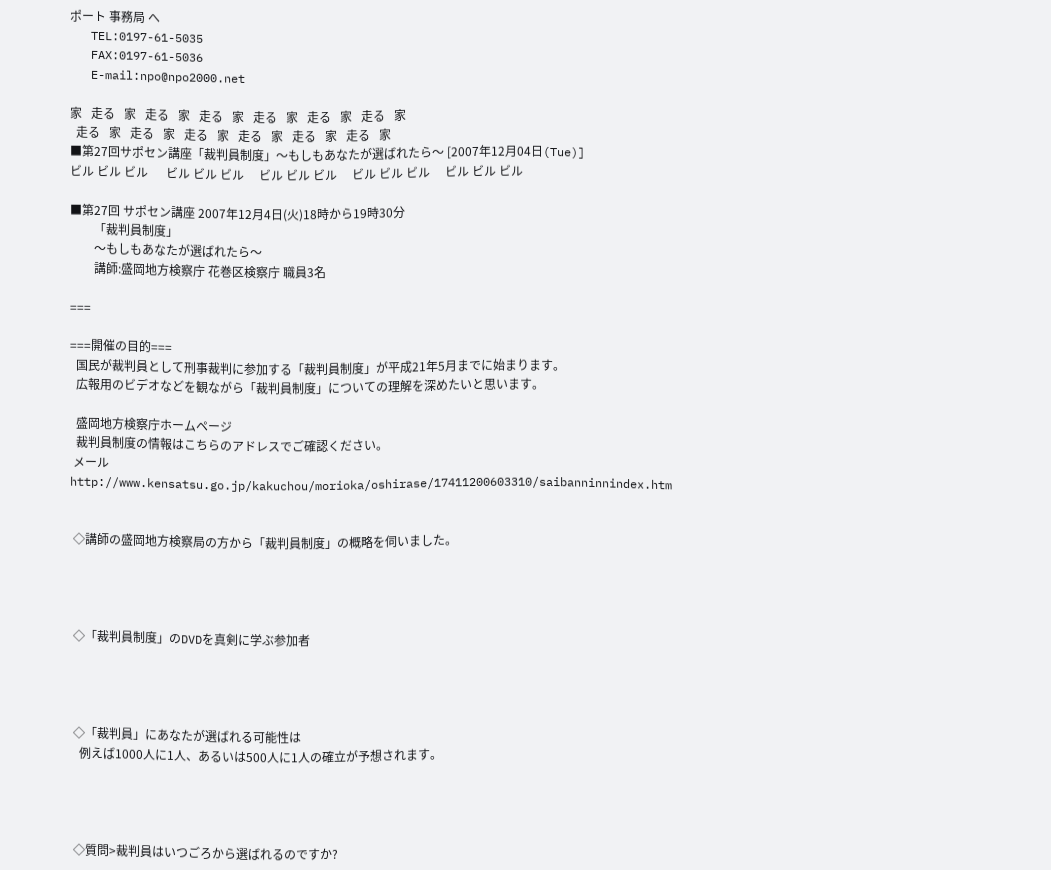ポート 事務局 へ
   TEL:0197-61-5035
   FAX:0197-61-5036
   E-mail:npo@npo2000.net

家   走る   家   走る   家   走る   家   走る   家   走る   家   走る   家
  走る   家   走る   家   走る   家   走る   家   走る   家   走る   家
■第27回サポセン講座「裁判員制度」〜もしもあなたが選ばれたら〜 [2007年12月04日(Tue)]
ビル ビル ビル      ビル ビル ビル     ビル ビル ビル     ビル ビル ビル     ビル ビル ビル

■第27回 サポセン講座 2007年12月4日(火)18時から19時30分
        「裁判員制度」
        〜もしもあなたが選ばれたら〜
        講師:盛岡地方検察庁 花巻区検察庁 職員3名

===

===開催の目的===
  国民が裁判員として刑事裁判に参加する「裁判員制度」が平成21年5月までに始まります。
  広報用のビデオなどを観ながら「裁判員制度」についての理解を深めたいと思います。

  盛岡地方検察庁ホームページ
  裁判員制度の情報はこちらのアドレスでご確認ください。
 メール  http://www.kensatsu.go.jp/kakuchou/morioka/oshirase/17411200603310/saibanninnindex.htm


 ◇講師の盛岡地方検察局の方から「裁判員制度」の概略を伺いました。




 ◇「裁判員制度」のDVDを真剣に学ぶ参加者




 ◇「裁判員」にあなたが選ばれる可能性は
   例えば1000人に1人、あるいは500人に1人の確立が予想されます。




 ◇質問>裁判員はいつごろから選ばれるのですか?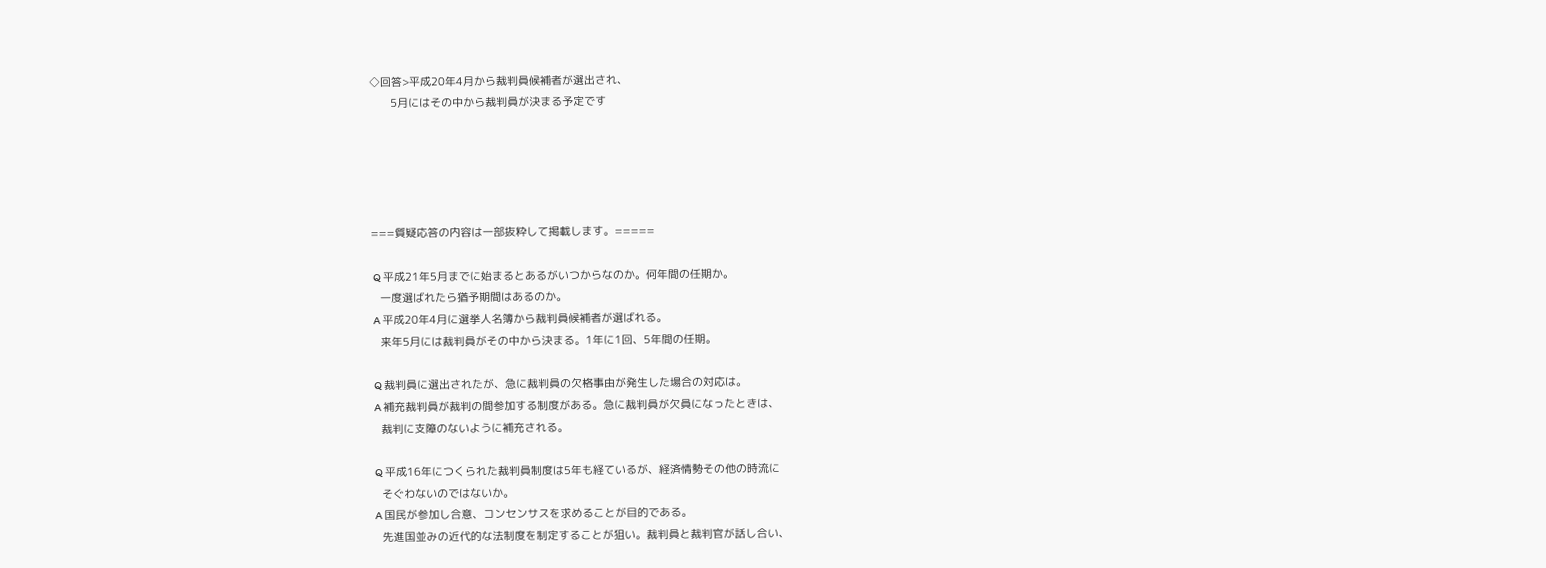◇回答>平成20年4月から裁判員候補者が選出され、
       5月にはその中から裁判員が決まる予定です





===質疑応答の内容は一部抜粋して掲載します。=====

 Q 平成21年5月までに始まるとあるがいつからなのか。何年間の任期か。
   一度選ばれたら猶予期間はあるのか。
 A 平成20年4月に選挙人名簿から裁判員候補者が選ばれる。
   来年5月には裁判員がその中から決まる。1年に1回、5年間の任期。

 Q 裁判員に選出されたが、急に裁判員の欠格事由が発生した場合の対応は。
 A 補充裁判員が裁判の間参加する制度がある。急に裁判員が欠員になったときは、
   裁判に支障のないように補充される。

 Q 平成16年につくられた裁判員制度は5年も経ているが、経済情勢その他の時流に
   そぐわないのではないか。
 A 国民が参加し合意、コンセンサスを求めることが目的である。
   先進国並みの近代的な法制度を制定することが狙い。裁判員と裁判官が話し合い、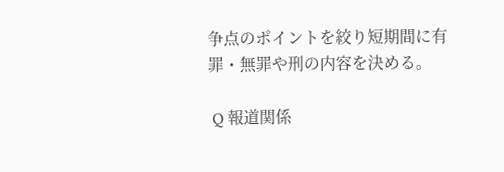争点のポイントを絞り短期間に有罪・無罪や刑の内容を決める。

 Q 報道関係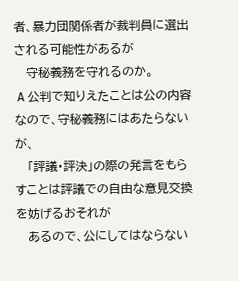者、暴力団関係者が裁判員に選出される可能性があるが
   守秘義務を守れるのか。
 A 公判で知りえたことは公の内容なので、守秘義務にはあたらないが、
   「評議・評決」の際の発言をもらすことは評議での自由な意見交換を妨げるおそれが
   あるので、公にしてはならない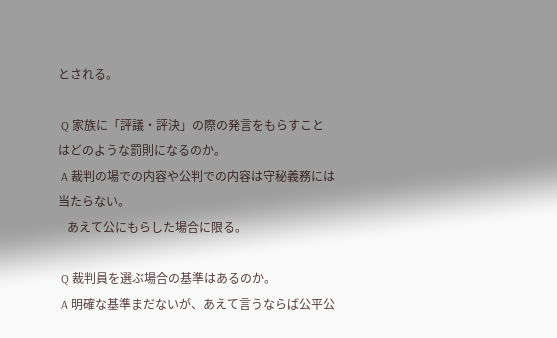とされる。

 Q 家族に「評議・評決」の際の発言をもらすことはどのような罰則になるのか。
 A 裁判の場での内容や公判での内容は守秘義務には当たらない。
   あえて公にもらした場合に限る。

 Q 裁判員を選ぶ場合の基準はあるのか。
 A 明確な基準まだないが、あえて言うならば公平公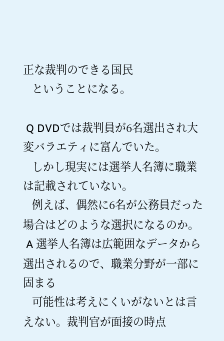正な裁判のできる国民
   ということになる。

 Q DVDでは裁判員が6名選出され大変バラエティに富んでいた。
   しかし現実には選挙人名簿に職業は記載されていない。
   例えば、偶然に6名が公務員だった場合はどのような選択になるのか。
 A 選挙人名簿は広範囲なデータから選出されるので、職業分野が一部に固まる
   可能性は考えにくいがないとは言えない。裁判官が面接の時点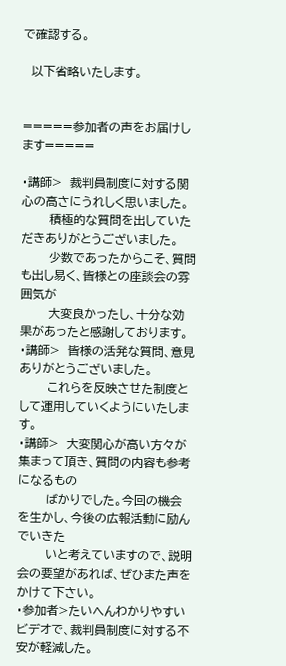で確認する。

  以下省略いたします。


=====参加者の声をお届けします=====

・講師>  裁判員制度に対する関心の高さにうれしく思いました。
       積極的な質問を出していただきありがとうございました。
       少数であったからこそ、質問も出し易く、皆様との座談会の雰囲気が
       大変良かったし、十分な効果があったと感謝しております。
・講師>  皆様の活発な質問、意見ありがとうございました。
       これらを反映させた制度として運用していくようにいたします。
・講師>  大変関心が高い方々が集まって頂き、質問の内容も参考になるもの
       ばかりでした。今回の機会を生かし、今後の広報活動に励んでいきた
       いと考えていますので、説明会の要望があれば、ぜひまた声をかけて下さい。
・参加者>たいへんわかりやすいビデオで、裁判員制度に対する不安が軽減した。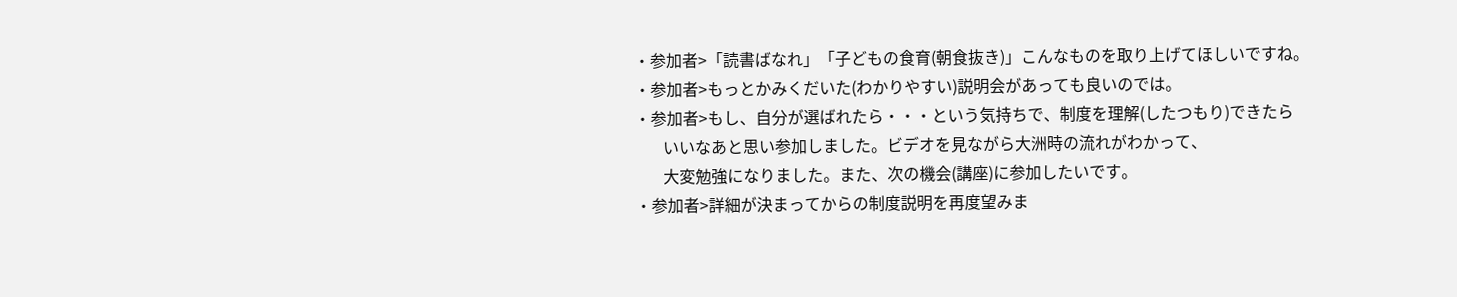・参加者>「読書ばなれ」「子どもの食育(朝食抜き)」こんなものを取り上げてほしいですね。
・参加者>もっとかみくだいた(わかりやすい)説明会があっても良いのでは。
・参加者>もし、自分が選ばれたら・・・という気持ちで、制度を理解(したつもり)できたら
       いいなあと思い参加しました。ビデオを見ながら大洲時の流れがわかって、
       大変勉強になりました。また、次の機会(講座)に参加したいです。
・参加者>詳細が決まってからの制度説明を再度望みま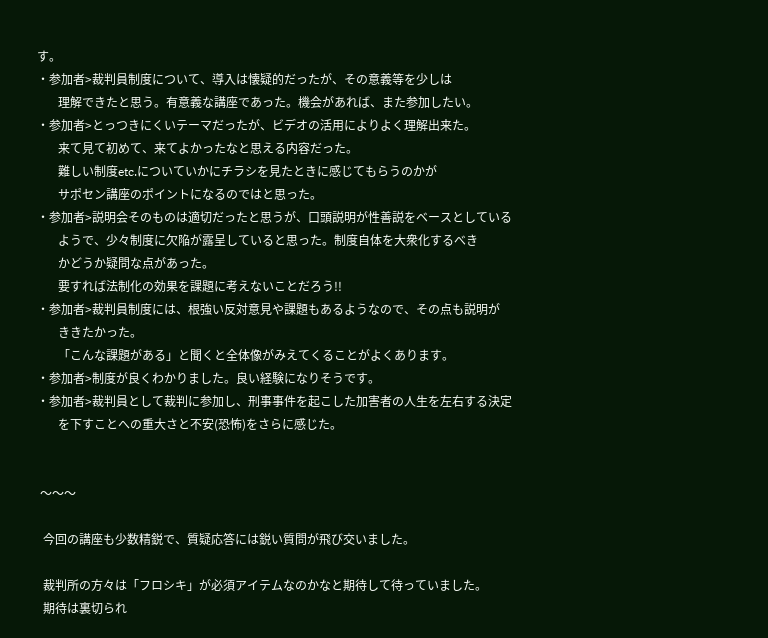す。
・参加者>裁判員制度について、導入は懐疑的だったが、その意義等を少しは
       理解できたと思う。有意義な講座であった。機会があれば、また参加したい。
・参加者>とっつきにくいテーマだったが、ビデオの活用によりよく理解出来た。
       来て見て初めて、来てよかったなと思える内容だった。
       難しい制度etc.についていかにチラシを見たときに感じてもらうのかが
       サポセン講座のポイントになるのではと思った。
・参加者>説明会そのものは適切だったと思うが、口頭説明が性善説をベースとしている
       ようで、少々制度に欠陥が露呈していると思った。制度自体を大衆化するべき
       かどうか疑問な点があった。
       要すれば法制化の効果を課題に考えないことだろう!!
・参加者>裁判員制度には、根強い反対意見や課題もあるようなので、その点も説明が
       ききたかった。
       「こんな課題がある」と聞くと全体像がみえてくることがよくあります。
・参加者>制度が良くわかりました。良い経験になりそうです。
・参加者>裁判員として裁判に参加し、刑事事件を起こした加害者の人生を左右する決定
       を下すことへの重大さと不安(恐怖)をさらに感じた。


 〜〜〜

  今回の講座も少数精鋭で、質疑応答には鋭い質問が飛び交いました。

  裁判所の方々は「フロシキ」が必須アイテムなのかなと期待して待っていました。
  期待は裏切られ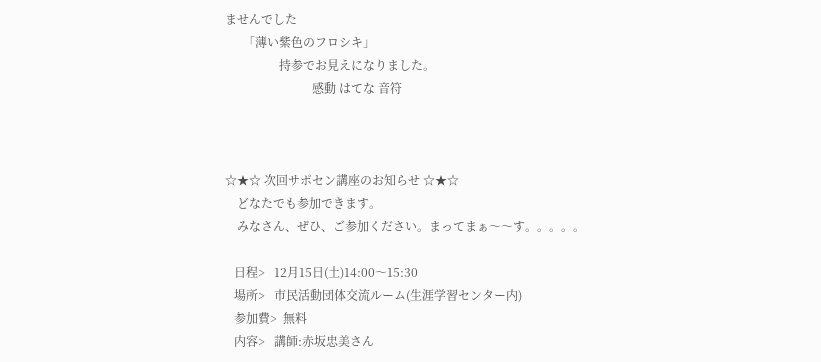ませんでした
      「薄い紫色のフロシキ」
                  持参でお見えになりました。
                             感動 はてな 音符



☆★☆ 次回サポセン講座のお知らせ ☆★☆
    どなたでも参加できます。
    みなさん、ぜひ、ご参加ください。まってまぁ〜〜す。。。。。

   日程>   12月15日(土)14:00〜15:30
   場所>   市民活動団体交流ルーム(生涯学習センター内)
   参加費>  無料
   内容>   講師:赤坂忠美さん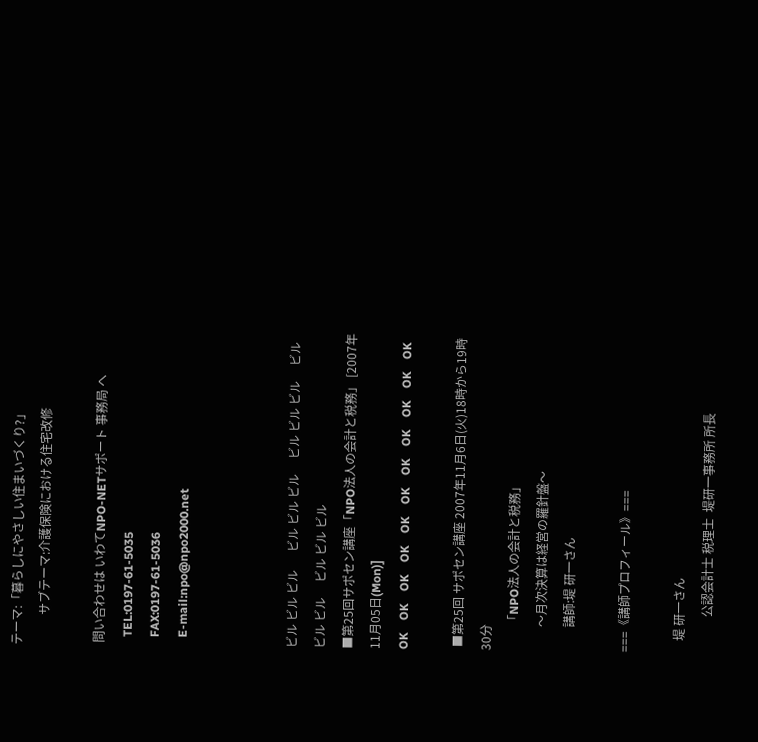テーマ:「暮らしにやさしい住まいづくり?」
          サブテーマ:介護保険における住宅改修

 問い合わせは いわてNPO-NETサポート 事務局 へ
   TEL:0197-61-5035
   FAX:0197-61-5036
   E-mail:npo@npo2000.net



ビル ビル ビル      ビル ビル ビル     ビル ビル ビル     ビル ビル ビル     ビル ビル ビル
■第25回サポセン講座「NPO法人の会計と税務」 [2007年11月05日(Mon)]
OK    OK    OK    OK    OK    OK    OK    OK    OK    OK    OK

 ■第25回 サポセン講座 2007年11月6日(火)18時から19時30分
        「NPO法人の会計と税務」
        〜月次決算は経営の羅針盤〜
        講師:堤 研一さん

===《講師プロフィール》===

    堤 研一さん
            公認会計士 税理士  堤研一事務所 所長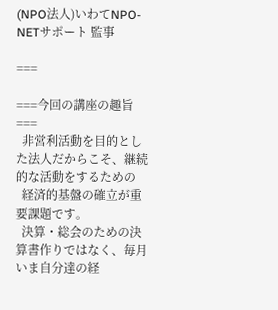(NPO法人)いわてNPO-NETサポート 監事

===

===今回の講座の趣旨===
  非営利活動を目的とした法人だからこそ、継続的な活動をするための
  経済的基盤の確立が重要課題です。
  決算・総会のための決算書作りではなく、毎月いま自分達の経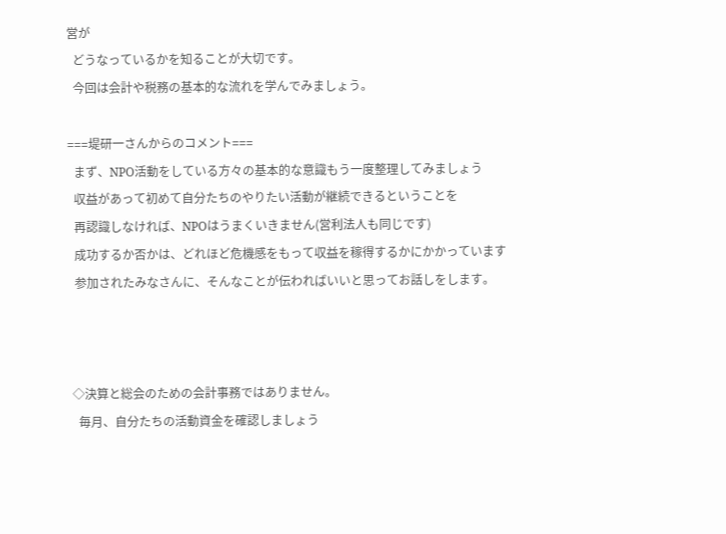営が
  どうなっているかを知ることが大切です。
  今回は会計や税務の基本的な流れを学んでみましょう。

===堤研一さんからのコメント===
  まず、NPO活動をしている方々の基本的な意識もう一度整理してみましょう
  収益があって初めて自分たちのやりたい活動が継続できるということを
  再認識しなければ、NPOはうまくいきません(営利法人も同じです)
  成功するか否かは、どれほど危機感をもって収益を稼得するかにかかっています
  参加されたみなさんに、そんなことが伝わればいいと思ってお話しをします。



 ◇決算と総会のための会計事務ではありません。
   毎月、自分たちの活動資金を確認しましょう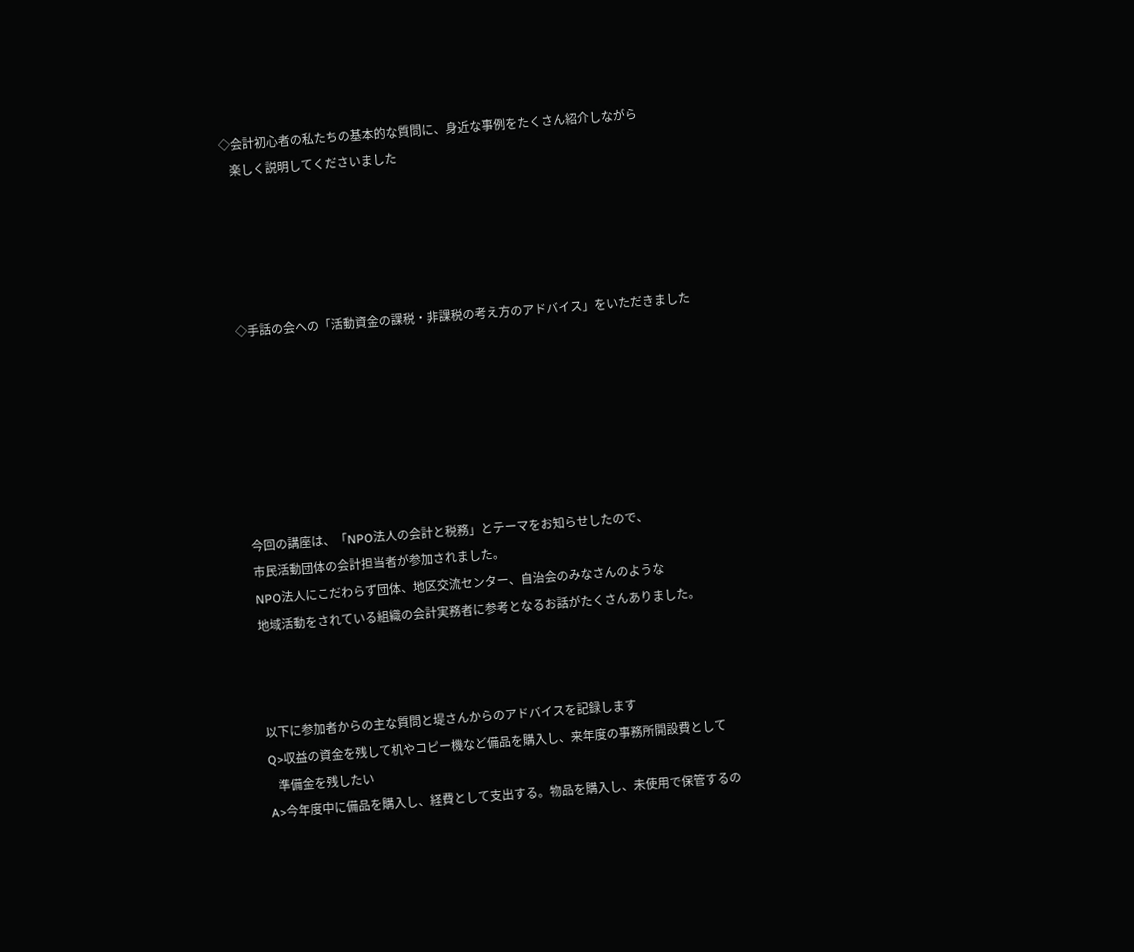◇会計初心者の私たちの基本的な質問に、身近な事例をたくさん紹介しながら
   楽しく説明してくださいました





 ◇手話の会への「活動資金の課税・非課税の考え方のアドバイス」をいただきました







 今回の講座は、「NPO法人の会計と税務」とテーマをお知らせしたので、
 市民活動団体の会計担当者が参加されました。
 NPO法人にこだわらず団体、地区交流センター、自治会のみなさんのような
 地域活動をされている組織の会計実務者に参考となるお話がたくさんありました。



 以下に参加者からの主な質問と堤さんからのアドバイスを記録します
 Q>収益の資金を残して机やコピー機など備品を購入し、来年度の事務所開設費として
    準備金を残したい
 A>今年度中に備品を購入し、経費として支出する。物品を購入し、未使用で保管するの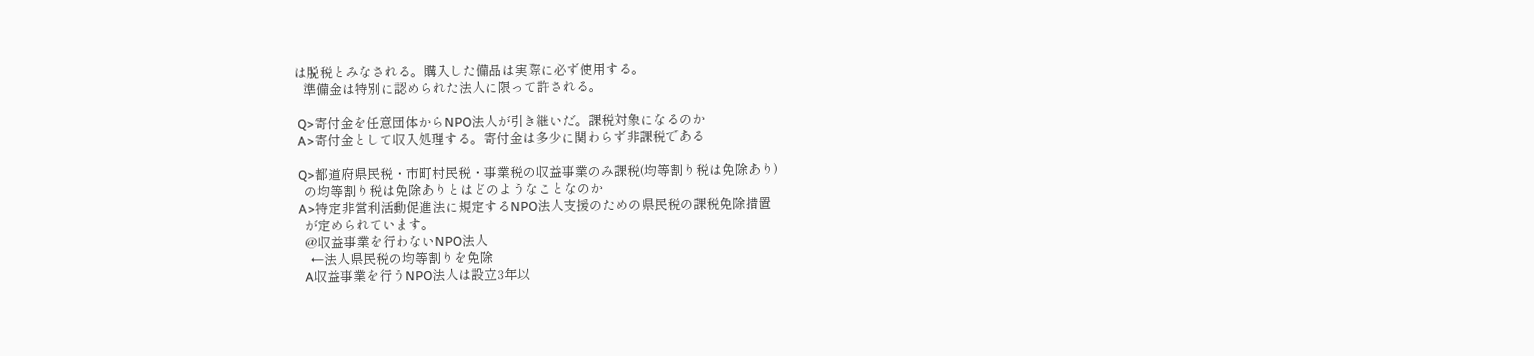は脱税とみなされる。購入した備品は実際に必ず使用する。
   準備金は特別に認められた法人に限って許される。

 Q>寄付金を任意団体からNPO法人が引き継いだ。課税対象になるのか
 A>寄付金として収入処理する。寄付金は多少に関わらず非課税である

 Q>都道府県民税・市町村民税・事業税の収益事業のみ課税(均等割り税は免除あり)
   の均等割り税は免除ありとはどのようなことなのか
 A>特定非営利活動促進法に規定するNPO法人支援のための県民税の課税免除措置
   が定められています。
   @収益事業を行わないNPO法人
     ←法人県民税の均等割りを免除
   A収益事業を行うNPO法人は設立3年以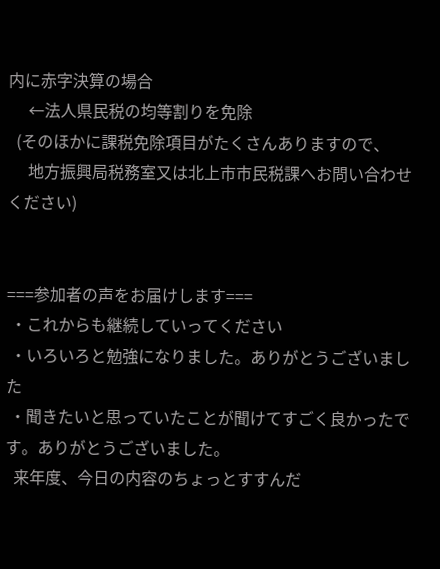内に赤字決算の場合
     ←法人県民税の均等割りを免除
  (そのほかに課税免除項目がたくさんありますので、
     地方振興局税務室又は北上市市民税課へお問い合わせください)


===参加者の声をお届けします===
 ・これからも継続していってください
 ・いろいろと勉強になりました。ありがとうございました
 ・聞きたいと思っていたことが聞けてすごく良かったです。ありがとうございました。
  来年度、今日の内容のちょっとすすんだ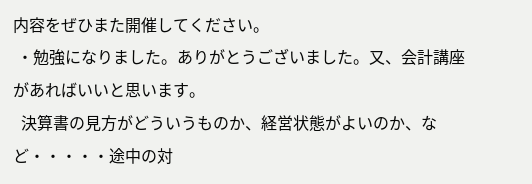内容をぜひまた開催してください。
 ・勉強になりました。ありがとうございました。又、会計講座があればいいと思います。
  決算書の見方がどういうものか、経営状態がよいのか、など・・・・・途中の対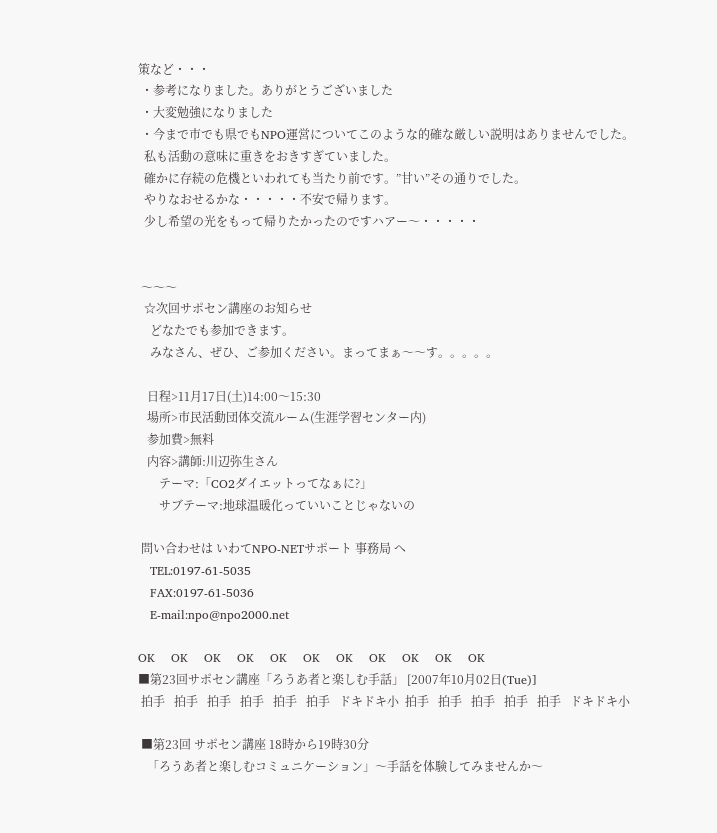策など・・・
 ・参考になりました。ありがとうございました
 ・大変勉強になりました
 ・今まで市でも県でもNPO運営についてこのような的確な厳しい説明はありませんでした。
  私も活動の意味に重きをおきすぎていました。
  確かに存続の危機といわれても当たり前です。”甘い”その通りでした。
  やりなおせるかな・・・・・不安で帰ります。
  少し希望の光をもって帰りたかったのですハアー〜・・・・・


 〜〜〜
  ☆次回サポセン講座のお知らせ
    どなたでも参加できます。
    みなさん、ぜひ、ご参加ください。まってまぁ〜〜す。。。。。

   日程>11月17日(土)14:00〜15:30
   場所>市民活動団体交流ルーム(生涯学習センター内)
   参加費>無料
   内容>講師:川辺弥生さん
       テーマ:「CO2ダイエットってなぁに?」
       サブテーマ:地球温暖化っていいことじゃないの

 問い合わせは いわてNPO-NETサポート 事務局 へ
   TEL:0197-61-5035
   FAX:0197-61-5036
   E-mail:npo@npo2000.net

OK    OK    OK    OK    OK    OK    OK    OK    OK    OK    OK
■第23回サポセン講座「ろうあ者と楽しむ手話」 [2007年10月02日(Tue)]
 拍手   拍手   拍手   拍手   拍手   拍手   ドキドキ小  拍手   拍手   拍手   拍手   拍手   ドキドキ小

 ■第23回 サポセン講座 18時から19時30分
   「ろうあ者と楽しむコミュニケーション」〜手話を体験してみませんか〜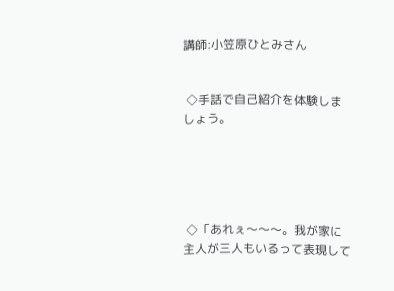講師:小笠原ひとみさん


 ◇手話で自己紹介を体験しましょう。





 ◇「あれぇ〜〜〜。我が家に主人が三人もいるって表現して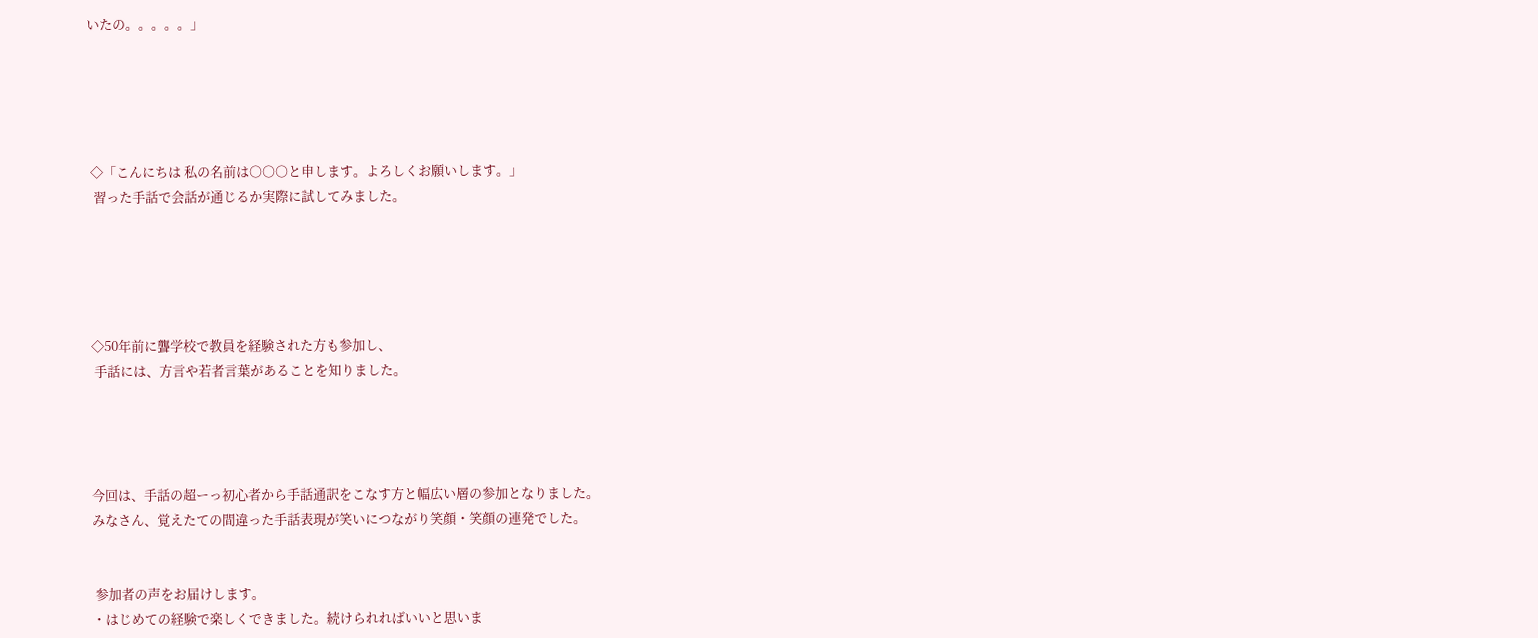いたの。。。。。」





 ◇「こんにちは 私の名前は○○○と申します。よろしくお願いします。」
  習った手話で会話が通じるか実際に試してみました。





 ◇50年前に聾学校で教員を経験された方も参加し、
  手話には、方言や若者言葉があることを知りました。




 今回は、手話の超ーっ初心者から手話通訳をこなす方と幅広い層の参加となりました。
 みなさん、覚えたての間違った手話表現が笑いにつながり笑顔・笑顔の連発でした。


  参加者の声をお届けします。
 ・はじめての経験で楽しくできました。続けられればいいと思いま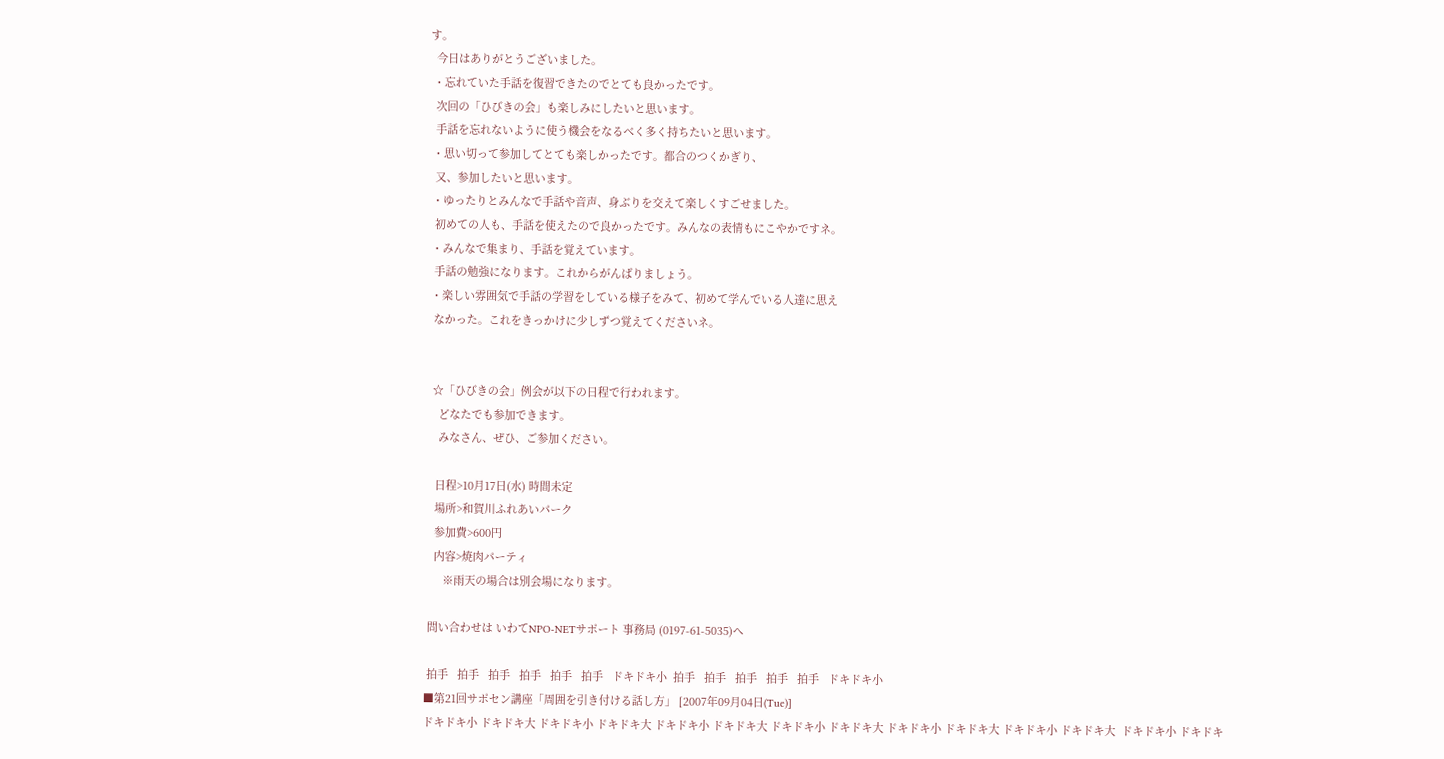す。
  今日はありがとうございました。
 ・忘れていた手話を復習できたのでとても良かったです。
  次回の「ひびきの会」も楽しみにしたいと思います。
  手話を忘れないように使う機会をなるべく多く持ちたいと思います。
 ・思い切って参加してとても楽しかったです。都合のつくかぎり、
  又、参加したいと思います。
 ・ゆったりとみんなで手話や音声、身ぶりを交えて楽しくすごせました。
  初めての人も、手話を使えたので良かったです。みんなの表情もにこやかですネ。
 ・みんなで集まり、手話を覚えています。
  手話の勉強になります。これからがんばりましょう。
 ・楽しい雰囲気で手話の学習をしている様子をみて、初めて学んでいる人達に思え
  なかった。これをきっかけに少しずつ覚えてくださいネ。


  ☆「ひびきの会」例会が以下の日程で行われます。
    どなたでも参加できます。
    みなさん、ぜひ、ご参加ください。

   日程>10月17日(水) 時間未定
   場所>和賀川ふれあいパーク
   参加費>600円
   内容>焼肉パーティ
      ※雨天の場合は別会場になります。

 問い合わせは いわてNPO-NETサポート 事務局 (0197-61-5035)へ

 拍手   拍手   拍手   拍手   拍手   拍手   ドキドキ小  拍手   拍手   拍手   拍手   拍手   ドキドキ小
■第21回サポセン講座「周囲を引き付ける話し方」 [2007年09月04日(Tue)]
ドキドキ小 ドキドキ大 ドキドキ小 ドキドキ大 ドキドキ小 ドキドキ大 ドキドキ小 ドキドキ大 ドキドキ小 ドキドキ大 ドキドキ小 ドキドキ大  ドキドキ小 ドキドキ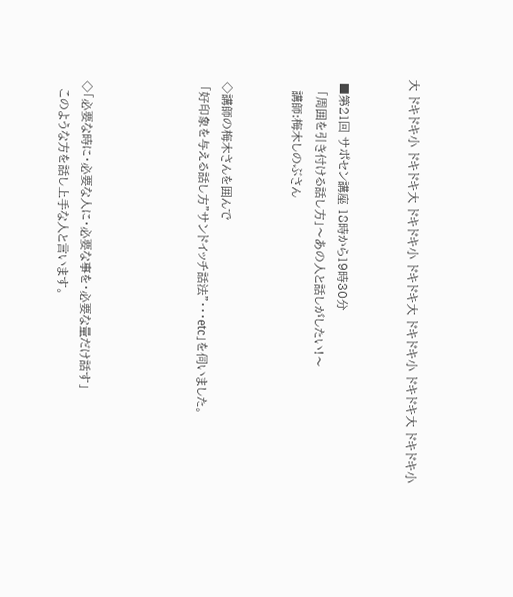大 ドキドキ小 ドキドキ大 ドキドキ小 ドキドキ大 ドキドキ小 ドキドキ大 ドキドキ小


 ■第21回 サポセン講座 18時から19時30分
   「周囲を引き付ける話し方」〜あの人と話しがしたい!〜
   講師:梅木しのぶさん


 ◇講師の梅木さんを囲んで
  「好印象を与える話し方"サンドイッチ話法”・・・etc」を伺いました。




 ◇「必要な時に・必要な人に・必要な事を・必要な量だけ話す」
   このような方を話し上手な人と言います。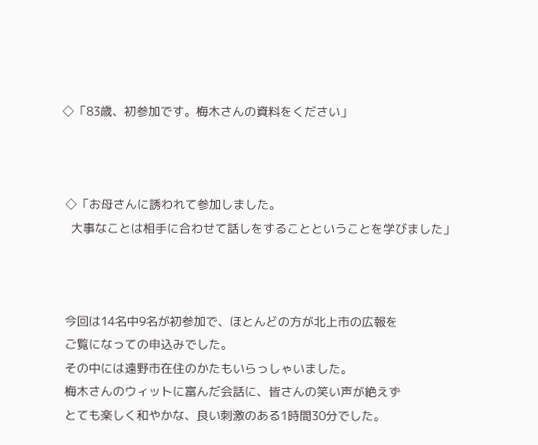◇「83歳、初参加です。梅木さんの資料をください」



 ◇「お母さんに誘われて参加しました。
   大事なことは相手に合わせて話しをすることということを学びました」



 今回は14名中9名が初参加で、ほとんどの方が北上市の広報を
 ご覧になっての申込みでした。
 その中には遠野市在住のかたもいらっしゃいました。
 梅木さんのウィットに富んだ会話に、皆さんの笑い声が絶えず
 とても楽しく和やかな、良い刺激のある1時間30分でした。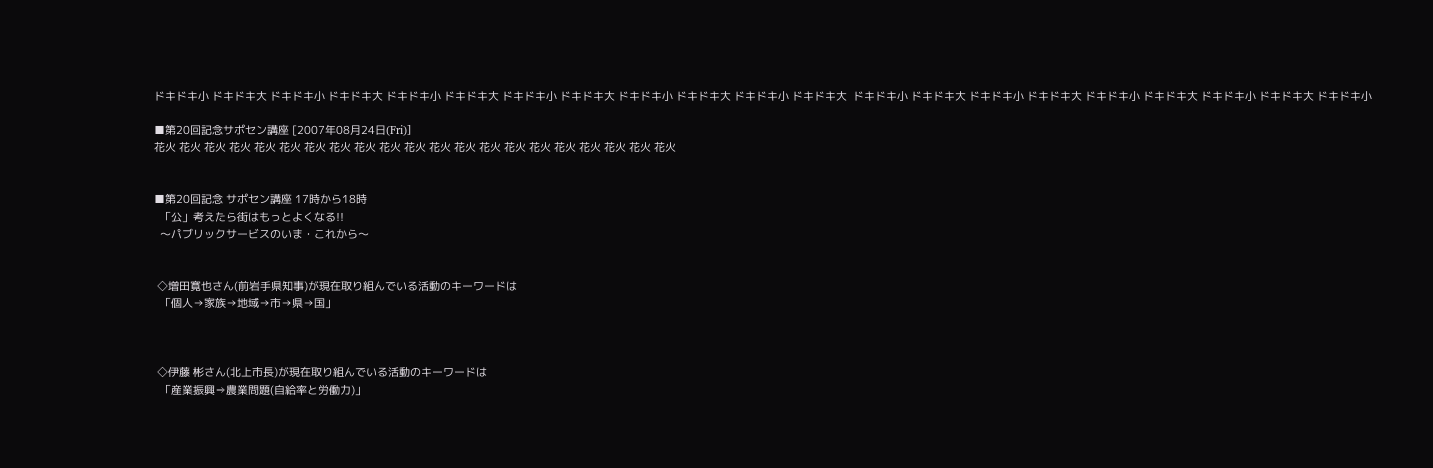ドキドキ小 ドキドキ大 ドキドキ小 ドキドキ大 ドキドキ小 ドキドキ大 ドキドキ小 ドキドキ大 ドキドキ小 ドキドキ大 ドキドキ小 ドキドキ大  ドキドキ小 ドキドキ大 ドキドキ小 ドキドキ大 ドキドキ小 ドキドキ大 ドキドキ小 ドキドキ大 ドキドキ小

■第20回記念サポセン講座 [2007年08月24日(Fri)]
花火 花火 花火 花火 花火 花火 花火 花火 花火 花火 花火 花火 花火 花火 花火 花火 花火 花火 花火 花火 花火


■第20回記念 サポセン講座 17時から18時
  「公」考えたら街はもっとよくなる!!
  〜パブリックサービスのいま・これから〜


 ◇増田寛也さん(前岩手県知事)が現在取り組んでいる活動のキーワードは
  「個人→家族→地域→市→県→国」



 ◇伊藤 彬さん(北上市長)が現在取り組んでいる活動のキーワードは
  「産業振興⇒農業問題(自給率と労働力)」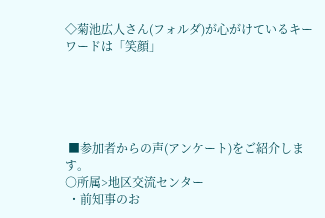◇菊池広人さん(フォルダ)が心がけているキーワードは「笑顔」





 ■参加者からの声(アンケート)をご紹介します。
○所属>地区交流センター
 ・前知事のお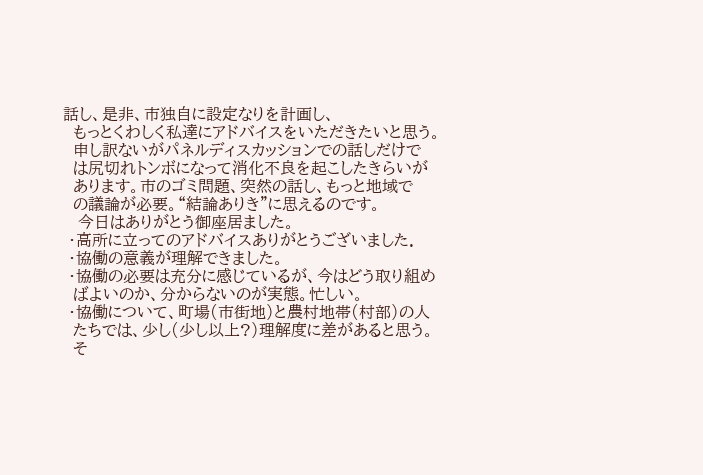話し、是非、市独自に設定なりを計画し、
  もっとくわしく私達にアドバイスをいただきたいと思う。
  申し訳ないがパネルディスカッションでの話しだけで
  は尻切れトンボになって消化不良を起こしたきらいが
  あります。市のゴミ問題、突然の話し、もっと地域で
  の議論が必要。“結論ありき”に思えるのです。
   今日はありがとう御座居ました。
 ・高所に立ってのアドバイスありがとうございました.
 ・協働の意義が理解できました。
 ・協働の必要は充分に感じているが、今はどう取り組め
  ばよいのか、分からないのが実態。忙しい。
 ・協働について、町場(市街地)と農村地帯(村部)の人
  たちでは、少し(少し以上?)理解度に差があると思う。
  そ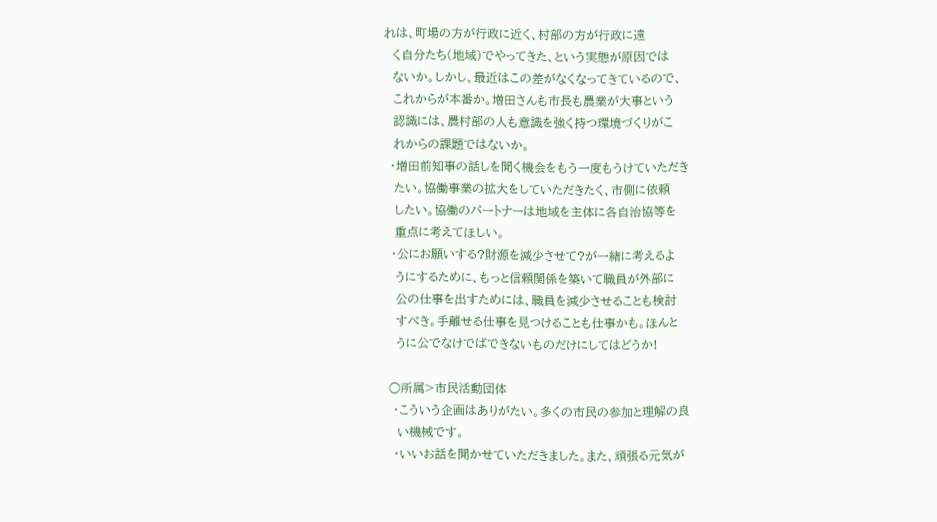れは、町場の方が行政に近く、村部の方が行政に遠
  く自分たち(地域)でやってきた、という実態が原因では
  ないか。しかし、最近はこの差がなくなってきているので、
  これからが本番か。増田さんも市長も農業が大事という
  認識には、農村部の人も意識を強く持つ環境づくりがこ
  れからの課題ではないか。
 ・増田前知事の話しを聞く機会をもう一度もうけていただき
  たい。協働事業の拡大をしていただきたく、市側に依頼
  したい。協働のパートナーは地域を主体に各自治協等を
  重点に考えてほしい。
 ・公にお願いする?財源を減少させて?が一緒に考えるよ
  うにするために、もっと信頼関係を築いて職員が外部に
  公の仕事を出すためには、職員を減少させることも検討
  すべき。手離せる仕事を見つけることも仕事かも。ほんと
  うに公でなけでばできないものだけにしてはどうか!

○所属>市民活動団体
 ・こういう企画はありがたい。多くの市民の参加と理解の良
  い機械です。
 ・いいお話を聞かせていただきました。また、頑張る元気が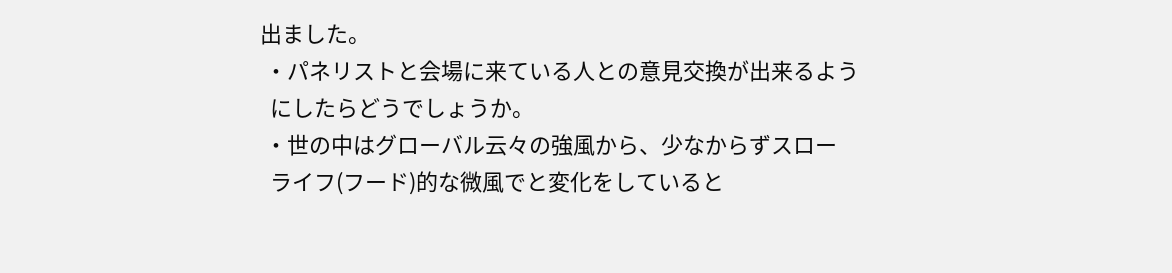出ました。
 ・パネリストと会場に来ている人との意見交換が出来るよう
  にしたらどうでしょうか。
 ・世の中はグローバル云々の強風から、少なからずスロー
  ライフ(フード)的な微風でと変化をしていると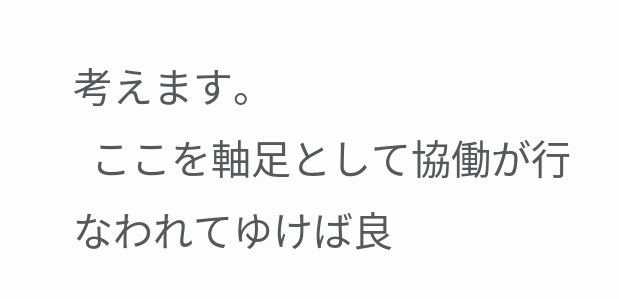考えます。
  ここを軸足として協働が行なわれてゆけば良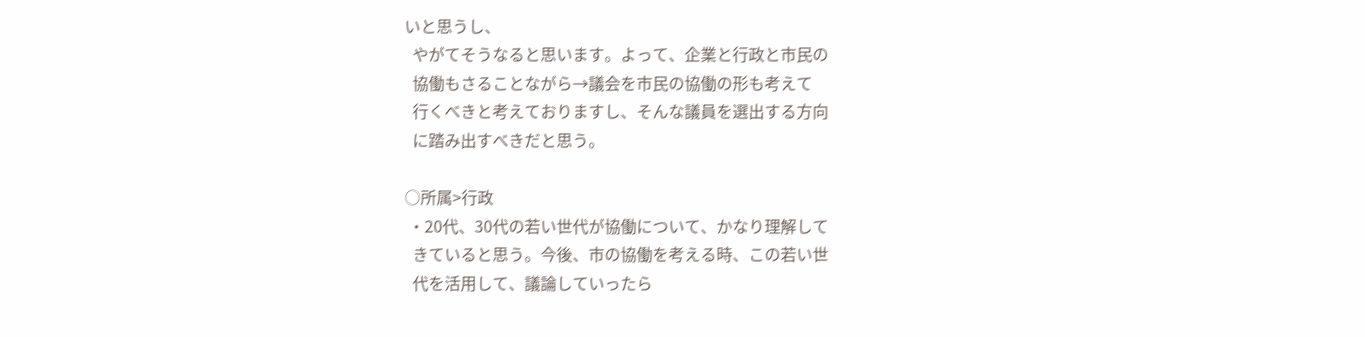いと思うし、
  やがてそうなると思います。よって、企業と行政と市民の
  協働もさることながら→議会を市民の協働の形も考えて
  行くべきと考えておりますし、そんな議員を選出する方向
  に踏み出すべきだと思う。

○所属>行政
 ・20代、30代の若い世代が協働について、かなり理解して
  きていると思う。今後、市の協働を考える時、この若い世
  代を活用して、議論していったら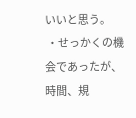いいと思う。
 ・せっかくの機会であったが、時間、規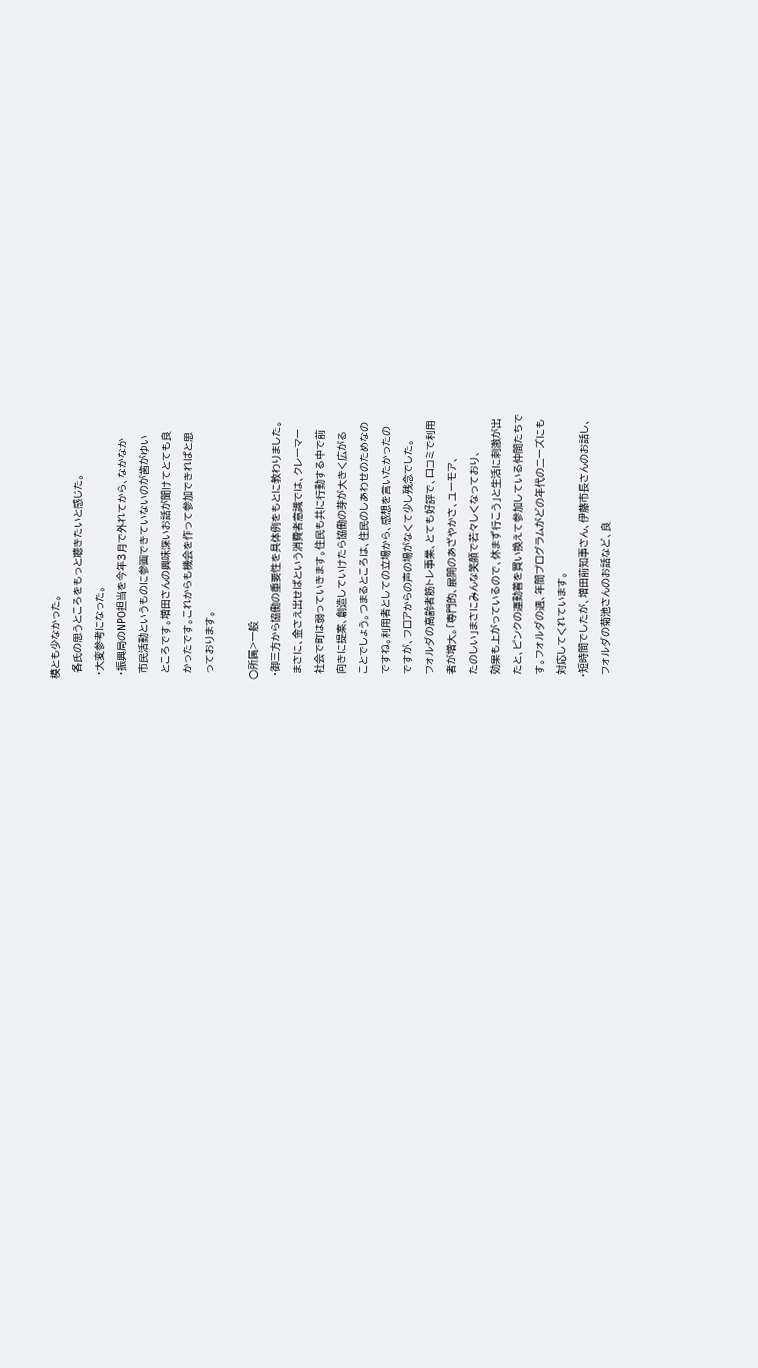模とも少なかった。
  各氏の思うところをもっと聴きたいと感じた。
 ・大変参考になった。
 ・振興局のNPO担当を今年3月で外れてから、なかなか
  市民活動というものに参画できていないのが歯がゆい
  ところです。増田さんの興味深いお話が聞けてとても良
  かったです。これからも機会を作って参加できればと思
  っております。

○所属>一般
 ・御三方から協働の重要性を具体例をもとに教わりました。
  まさに、金さえ出せばという消費者意識では、クレーマー
  社会で町は弱っていきます。住民も共に行動する中で前
  向きに提案、創造していけたら協働の芽が大きく広がる
  ことでしょう。つまるところは、住民のしあわせのためなの
  ですね。利用者としての立場から、感想を言いたかったの
  ですが、フロアからの声の場がなくて少し残念でした。
  フォルダの高齢者筋トレ事業、とても好評で、口コミで利用
  者が増大。「専門的、展開のあざやかさ、ユーモア、
  たのしい」まさにみんな笑顔で若々しくなっており、
  効果も上がっているので、休まず行こう」と生活に刺激が出
  たと、ピンクの運動着を買い換えて参加している仲間たちで
  す。フォルダの週、年間プログラムがどの年代のニーズにも
  対応してくれています。
 ・短時間でしたが、増田前知事さん、伊藤市長さんのお話し、
  フォルダの菊池さんのお話など、良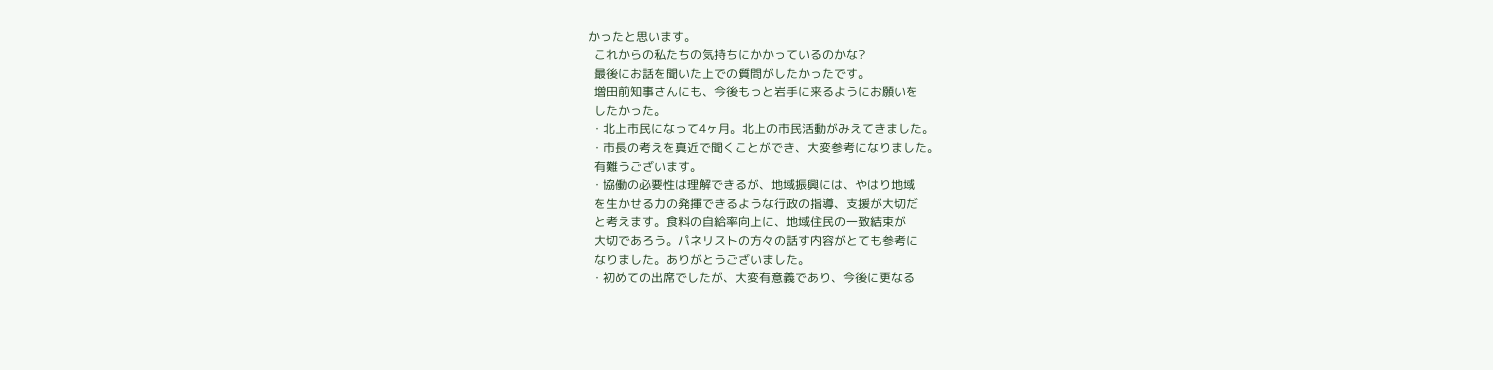かったと思います。
  これからの私たちの気持ちにかかっているのかな?
  最後にお話を聞いた上での質問がしたかったです。
  増田前知事さんにも、今後もっと岩手に来るようにお願いを
  したかった。
 ・北上市民になって4ヶ月。北上の市民活動がみえてきました。
 ・市長の考えを真近で聞くことができ、大変参考になりました。
  有難うございます。
 ・協働の必要性は理解できるが、地域振興には、やはり地域
  を生かせる力の発揮できるような行政の指導、支援が大切だ
  と考えます。食料の自給率向上に、地域住民の一致結束が
  大切であろう。パネリストの方々の話す内容がとても参考に
  なりました。ありがとうございました。
 ・初めての出席でしたが、大変有意義であり、今後に更なる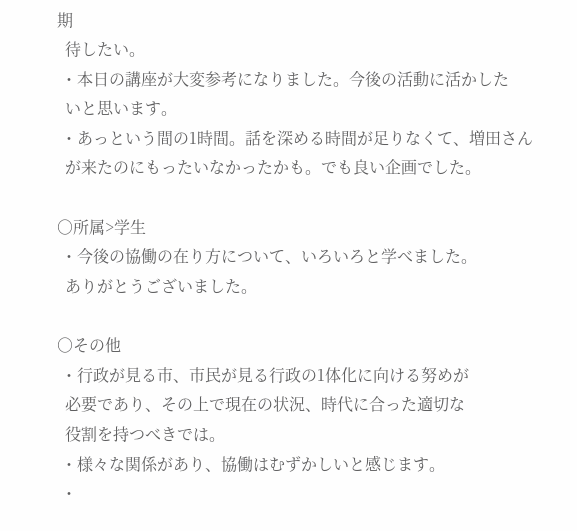期
  待したい。
 ・本日の講座が大変参考になりました。今後の活動に活かした
  いと思います。
 ・あっという間の1時間。話を深める時間が足りなくて、増田さん
  が来たのにもったいなかったかも。でも良い企画でした。

○所属>学生
 ・今後の協働の在り方について、いろいろと学べました。
  ありがとうございました。

○その他
 ・行政が見る市、市民が見る行政の1体化に向ける努めが
  必要であり、その上で現在の状況、時代に合った適切な
  役割を持つべきでは。
 ・様々な関係があり、協働はむずかしいと感じます。
 ・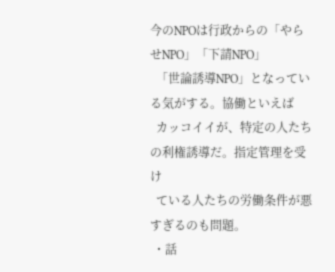今のNPOは行政からの「やらせNPO」「下請NPO」
  「世論誘導NPO」となっている気がする。協働といえば
  カッコイイが、特定の人たちの利権誘導だ。指定管理を受け
  ている人たちの労働条件が悪すぎるのも問題。
 ・話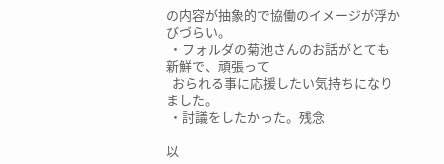の内容が抽象的で協働のイメージが浮かびづらい。
 ・フォルダの菊池さんのお話がとても新鮮で、頑張って
  おられる事に応援したい気持ちになりました。
 ・討議をしたかった。残念

以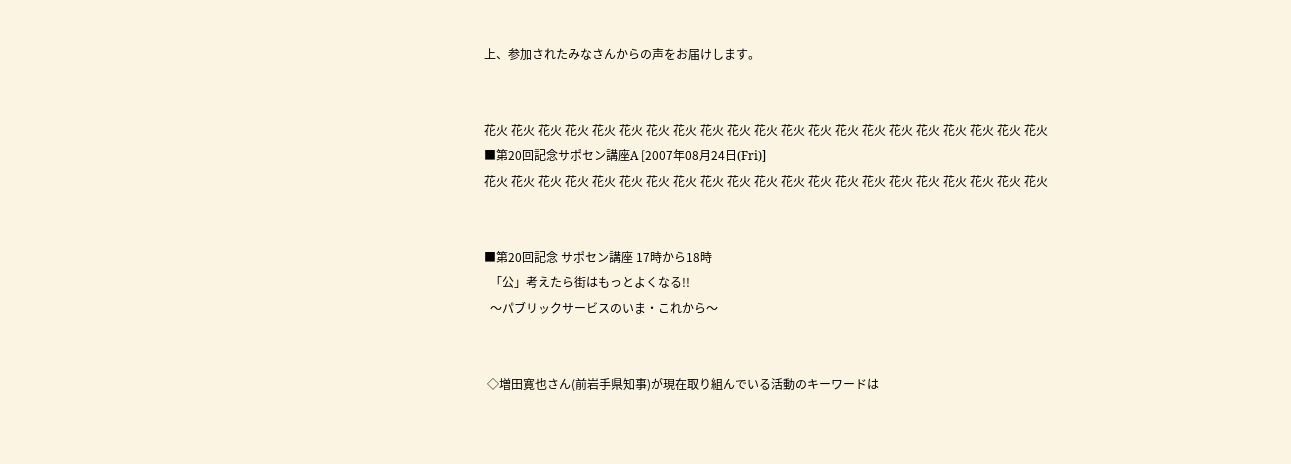上、参加されたみなさんからの声をお届けします。


花火 花火 花火 花火 花火 花火 花火 花火 花火 花火 花火 花火 花火 花火 花火 花火 花火 花火 花火 花火 花火
■第20回記念サポセン講座A [2007年08月24日(Fri)]
花火 花火 花火 花火 花火 花火 花火 花火 花火 花火 花火 花火 花火 花火 花火 花火 花火 花火 花火 花火 花火


■第20回記念 サポセン講座 17時から18時
  「公」考えたら街はもっとよくなる!!
  〜パブリックサービスのいま・これから〜


 ◇増田寛也さん(前岩手県知事)が現在取り組んでいる活動のキーワードは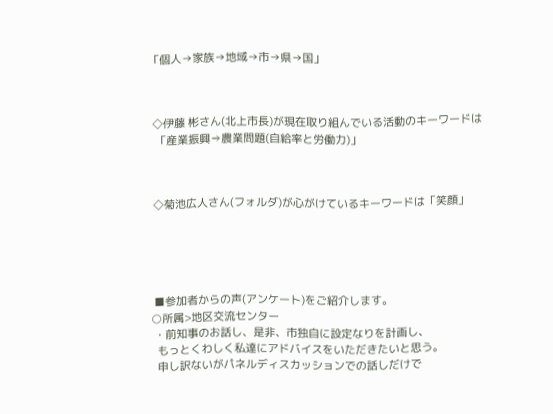「個人→家族→地域→市→県→国」



 ◇伊藤 彬さん(北上市長)が現在取り組んでいる活動のキーワードは
  「産業振興⇒農業問題(自給率と労働力)」



 ◇菊池広人さん(フォルダ)が心がけているキーワードは「笑顔」





 ■参加者からの声(アンケート)をご紹介します。
○所属>地区交流センター
 ・前知事のお話し、是非、市独自に設定なりを計画し、
  もっとくわしく私達にアドバイスをいただきたいと思う。
  申し訳ないがパネルディスカッションでの話しだけで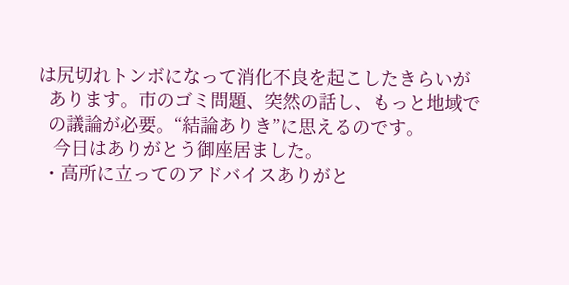は尻切れトンボになって消化不良を起こしたきらいが
  あります。市のゴミ問題、突然の話し、もっと地域で
  の議論が必要。“結論ありき”に思えるのです。
   今日はありがとう御座居ました。
 ・高所に立ってのアドバイスありがと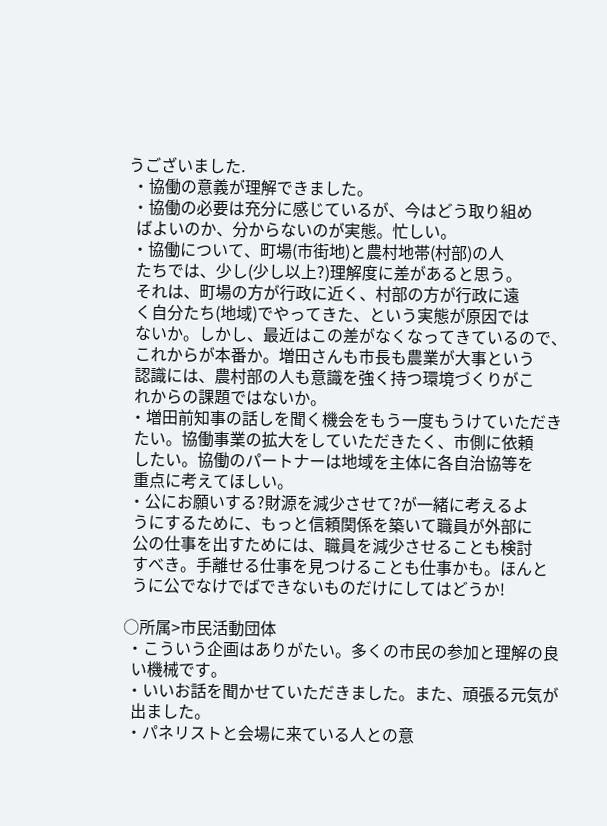うございました.
 ・協働の意義が理解できました。
 ・協働の必要は充分に感じているが、今はどう取り組め
  ばよいのか、分からないのが実態。忙しい。
 ・協働について、町場(市街地)と農村地帯(村部)の人
  たちでは、少し(少し以上?)理解度に差があると思う。
  それは、町場の方が行政に近く、村部の方が行政に遠
  く自分たち(地域)でやってきた、という実態が原因では
  ないか。しかし、最近はこの差がなくなってきているので、
  これからが本番か。増田さんも市長も農業が大事という
  認識には、農村部の人も意識を強く持つ環境づくりがこ
  れからの課題ではないか。
 ・増田前知事の話しを聞く機会をもう一度もうけていただき
  たい。協働事業の拡大をしていただきたく、市側に依頼
  したい。協働のパートナーは地域を主体に各自治協等を
  重点に考えてほしい。
 ・公にお願いする?財源を減少させて?が一緒に考えるよ
  うにするために、もっと信頼関係を築いて職員が外部に
  公の仕事を出すためには、職員を減少させることも検討
  すべき。手離せる仕事を見つけることも仕事かも。ほんと
  うに公でなけでばできないものだけにしてはどうか!

○所属>市民活動団体
 ・こういう企画はありがたい。多くの市民の参加と理解の良
  い機械です。
 ・いいお話を聞かせていただきました。また、頑張る元気が
  出ました。
 ・パネリストと会場に来ている人との意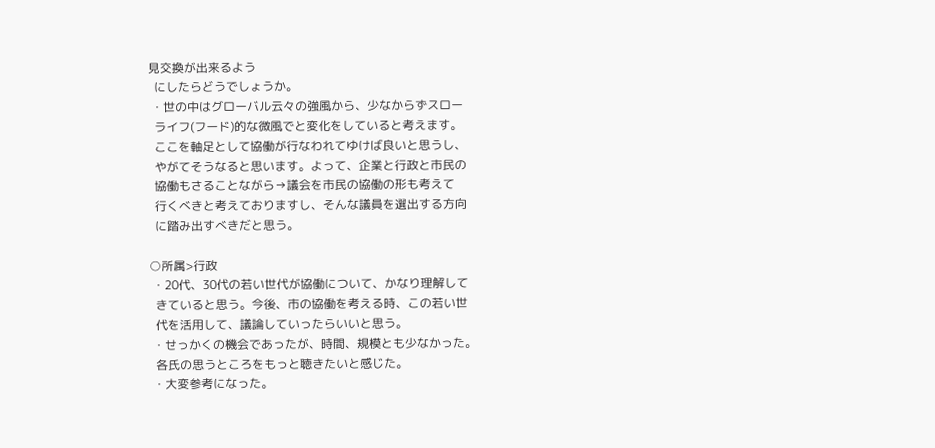見交換が出来るよう
  にしたらどうでしょうか。
 ・世の中はグローバル云々の強風から、少なからずスロー
  ライフ(フード)的な微風でと変化をしていると考えます。
  ここを軸足として協働が行なわれてゆけば良いと思うし、
  やがてそうなると思います。よって、企業と行政と市民の
  協働もさることながら→議会を市民の協働の形も考えて
  行くべきと考えておりますし、そんな議員を選出する方向
  に踏み出すべきだと思う。

○所属>行政
 ・20代、30代の若い世代が協働について、かなり理解して
  きていると思う。今後、市の協働を考える時、この若い世
  代を活用して、議論していったらいいと思う。
 ・せっかくの機会であったが、時間、規模とも少なかった。
  各氏の思うところをもっと聴きたいと感じた。
 ・大変参考になった。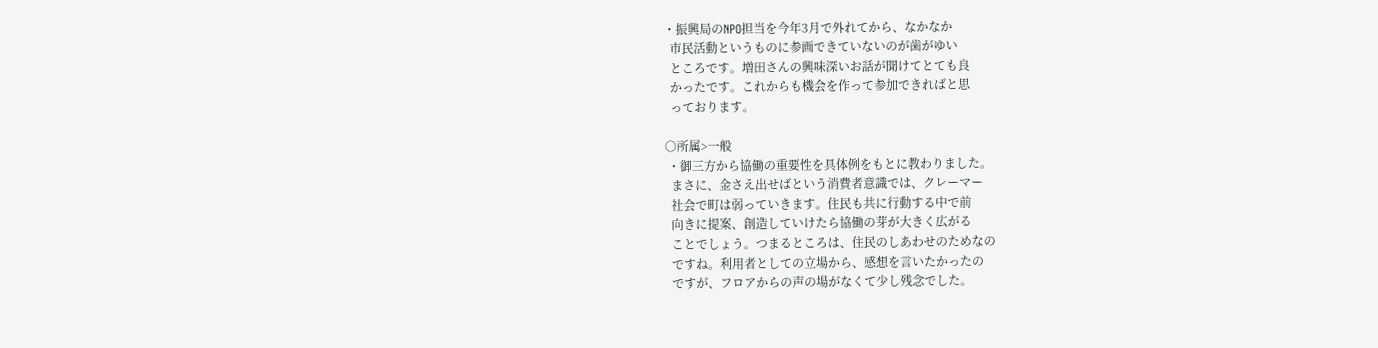・振興局のNPO担当を今年3月で外れてから、なかなか
  市民活動というものに参画できていないのが歯がゆい
  ところです。増田さんの興味深いお話が聞けてとても良
  かったです。これからも機会を作って参加できればと思
  っております。

○所属>一般
 ・御三方から協働の重要性を具体例をもとに教わりました。
  まさに、金さえ出せばという消費者意識では、クレーマー
  社会で町は弱っていきます。住民も共に行動する中で前
  向きに提案、創造していけたら協働の芽が大きく広がる
  ことでしょう。つまるところは、住民のしあわせのためなの
  ですね。利用者としての立場から、感想を言いたかったの
  ですが、フロアからの声の場がなくて少し残念でした。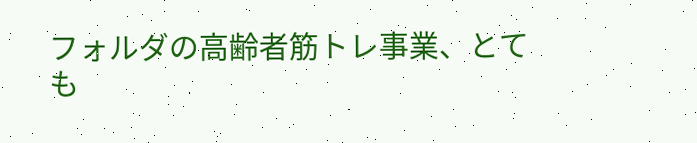フォルダの高齢者筋トレ事業、とても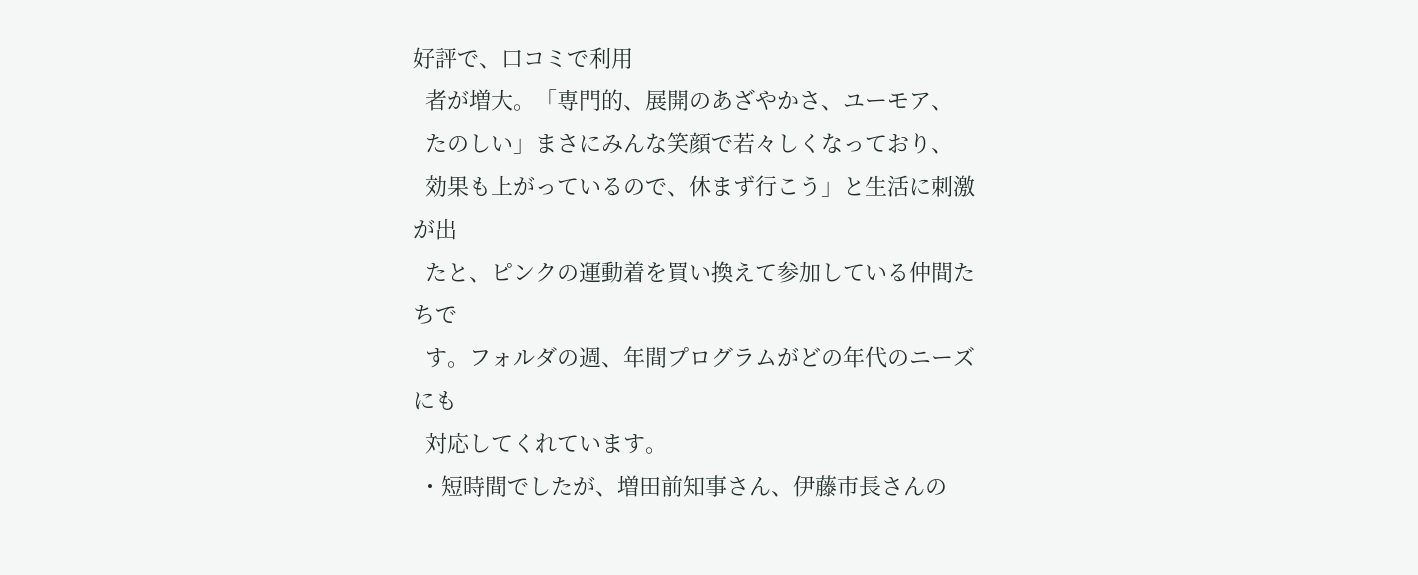好評で、口コミで利用
  者が増大。「専門的、展開のあざやかさ、ユーモア、
  たのしい」まさにみんな笑顔で若々しくなっており、
  効果も上がっているので、休まず行こう」と生活に刺激が出
  たと、ピンクの運動着を買い換えて参加している仲間たちで
  す。フォルダの週、年間プログラムがどの年代のニーズにも
  対応してくれています。
 ・短時間でしたが、増田前知事さん、伊藤市長さんの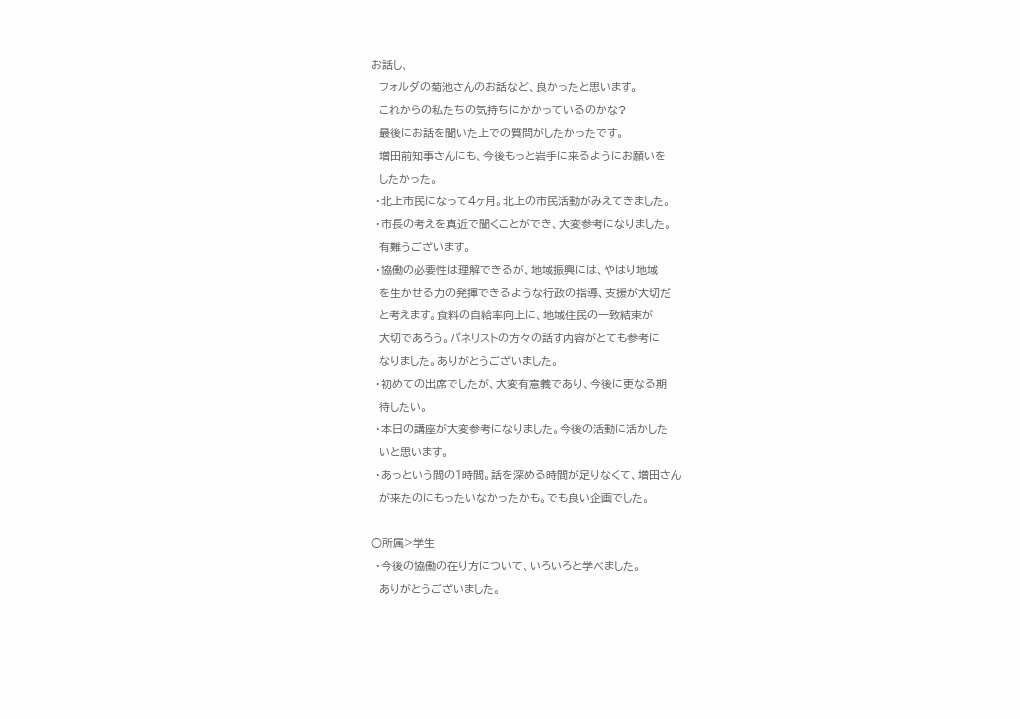お話し、
  フォルダの菊池さんのお話など、良かったと思います。
  これからの私たちの気持ちにかかっているのかな?
  最後にお話を聞いた上での質問がしたかったです。
  増田前知事さんにも、今後もっと岩手に来るようにお願いを
  したかった。
 ・北上市民になって4ヶ月。北上の市民活動がみえてきました。
 ・市長の考えを真近で聞くことができ、大変参考になりました。
  有難うございます。
 ・協働の必要性は理解できるが、地域振興には、やはり地域
  を生かせる力の発揮できるような行政の指導、支援が大切だ
  と考えます。食料の自給率向上に、地域住民の一致結束が
  大切であろう。パネリストの方々の話す内容がとても参考に
  なりました。ありがとうございました。
 ・初めての出席でしたが、大変有意義であり、今後に更なる期
  待したい。
 ・本日の講座が大変参考になりました。今後の活動に活かした
  いと思います。
 ・あっという間の1時間。話を深める時間が足りなくて、増田さん
  が来たのにもったいなかったかも。でも良い企画でした。

○所属>学生
 ・今後の協働の在り方について、いろいろと学べました。
  ありがとうございました。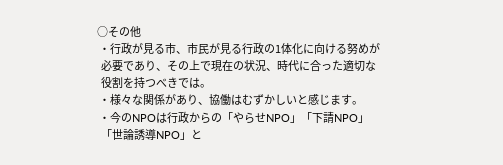○その他
 ・行政が見る市、市民が見る行政の1体化に向ける努めが
  必要であり、その上で現在の状況、時代に合った適切な
  役割を持つべきでは。
 ・様々な関係があり、協働はむずかしいと感じます。
 ・今のNPOは行政からの「やらせNPO」「下請NPO」
  「世論誘導NPO」と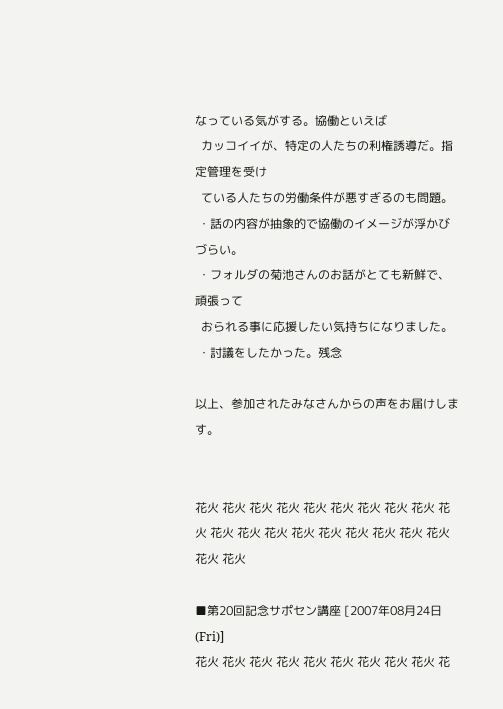なっている気がする。協働といえば
  カッコイイが、特定の人たちの利権誘導だ。指定管理を受け
  ている人たちの労働条件が悪すぎるのも問題。
 ・話の内容が抽象的で協働のイメージが浮かびづらい。
 ・フォルダの菊池さんのお話がとても新鮮で、頑張って
  おられる事に応援したい気持ちになりました。
 ・討議をしたかった。残念

以上、参加されたみなさんからの声をお届けします。


花火 花火 花火 花火 花火 花火 花火 花火 花火 花火 花火 花火 花火 花火 花火 花火 花火 花火 花火 花火 花火

■第20回記念サポセン講座 [2007年08月24日(Fri)]
花火 花火 花火 花火 花火 花火 花火 花火 花火 花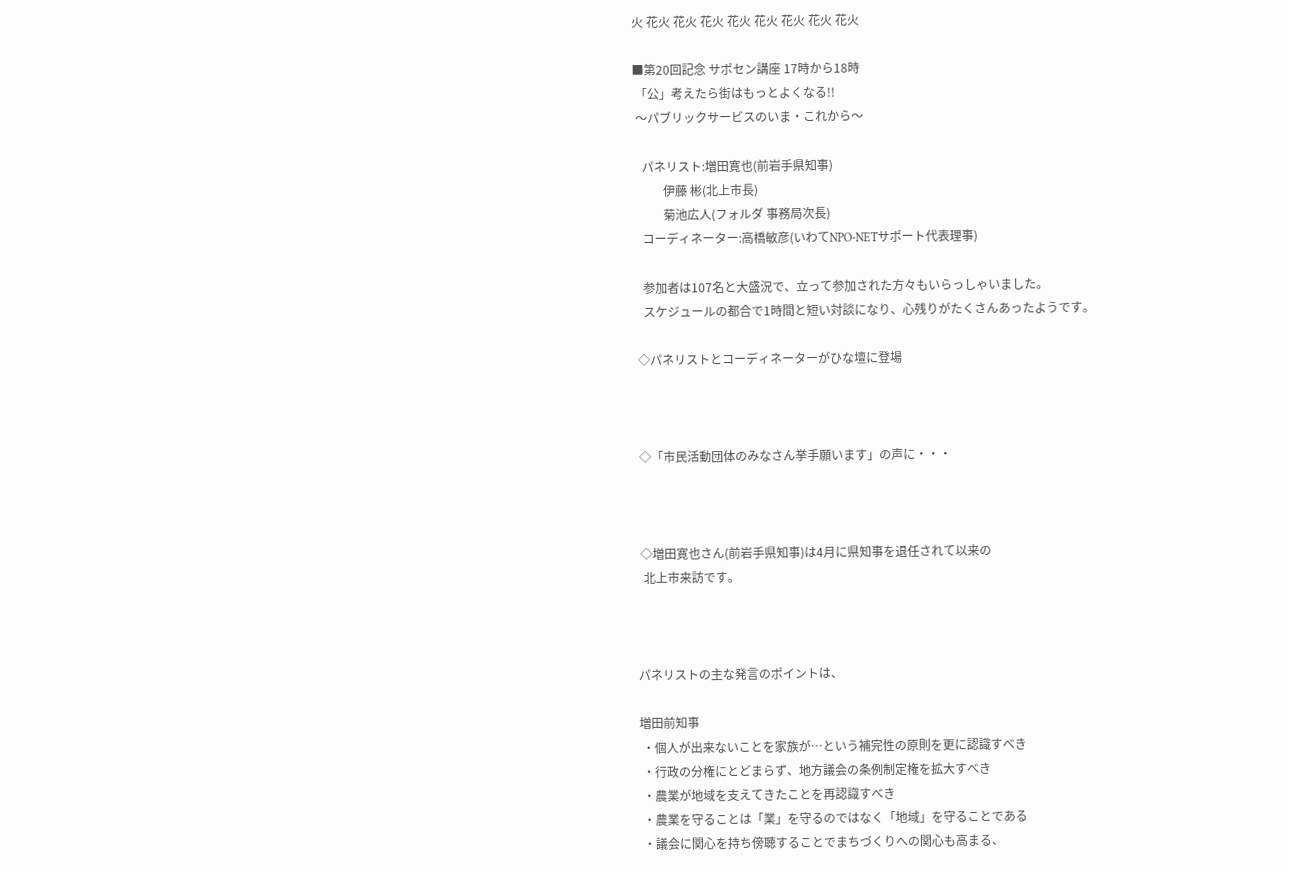火 花火 花火 花火 花火 花火 花火 花火 花火

■第20回記念 サポセン講座 17時から18時
 「公」考えたら街はもっとよくなる!!
 〜パブリックサービスのいま・これから〜

   パネリスト:増田寛也(前岩手県知事)
          伊藤 彬(北上市長)
          菊池広人(フォルダ 事務局次長)
   コーディネーター:高橋敏彦(いわてNPO-NETサポート代表理事)

   参加者は107名と大盛況で、立って参加された方々もいらっしゃいました。
   スケジュールの都合で1時間と短い対談になり、心残りがたくさんあったようです。

 ◇パネリストとコーディネーターがひな壇に登場



 ◇「市民活動団体のみなさん挙手願います」の声に・・・



 ◇増田寛也さん(前岩手県知事)は4月に県知事を退任されて以来の
  北上市来訪です。



パネリストの主な発言のポイントは、

増田前知事
 ・個人が出来ないことを家族が…という補完性の原則を更に認識すべき
 ・行政の分権にとどまらず、地方議会の条例制定権を拡大すべき
 ・農業が地域を支えてきたことを再認識すべき
 ・農業を守ることは「業」を守るのではなく「地域」を守ることである
 ・議会に関心を持ち傍聴することでまちづくりへの関心も高まる、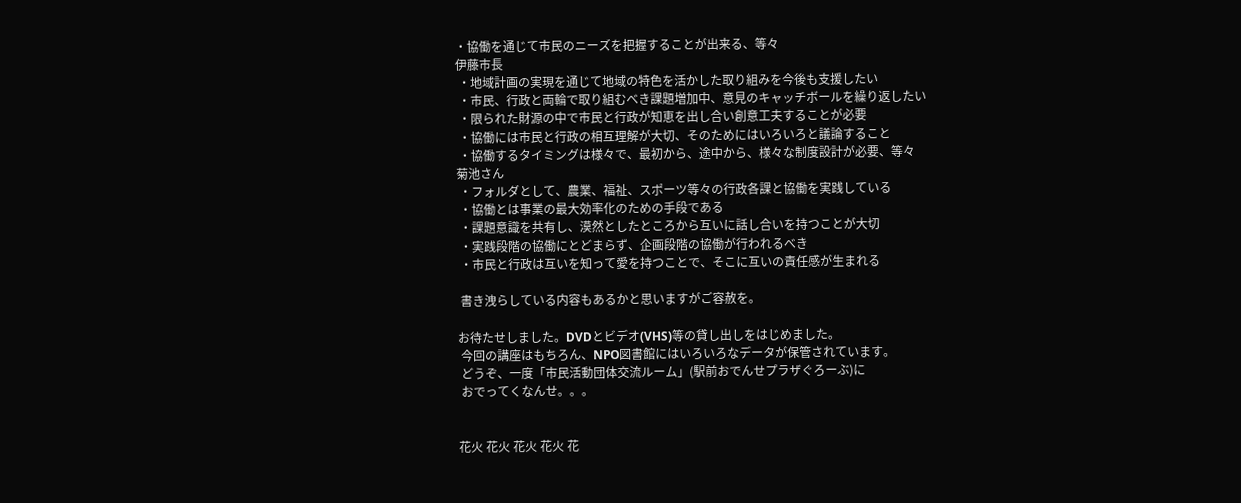・協働を通じて市民のニーズを把握することが出来る、等々
伊藤市長
 ・地域計画の実現を通じて地域の特色を活かした取り組みを今後も支援したい
 ・市民、行政と両輪で取り組むべき課題増加中、意見のキャッチボールを繰り返したい
 ・限られた財源の中で市民と行政が知恵を出し合い創意工夫することが必要
 ・協働には市民と行政の相互理解が大切、そのためにはいろいろと議論すること
 ・協働するタイミングは様々で、最初から、途中から、様々な制度設計が必要、等々
菊池さん
 ・フォルダとして、農業、福祉、スポーツ等々の行政各課と協働を実践している
 ・協働とは事業の最大効率化のための手段である
 ・課題意識を共有し、漠然としたところから互いに話し合いを持つことが大切
 ・実践段階の協働にとどまらず、企画段階の協働が行われるべき
 ・市民と行政は互いを知って愛を持つことで、そこに互いの責任感が生まれる

 書き洩らしている内容もあるかと思いますがご容赦を。

お待たせしました。DVDとビデオ(VHS)等の貸し出しをはじめました。
 今回の講座はもちろん、NPO図書館にはいろいろなデータが保管されています。
 どうぞ、一度「市民活動団体交流ルーム」(駅前おでんせプラザぐろーぶ)に
 おでってくなんせ。。。


花火 花火 花火 花火 花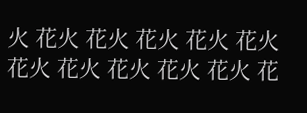火 花火 花火 花火 花火 花火 花火 花火 花火 花火 花火 花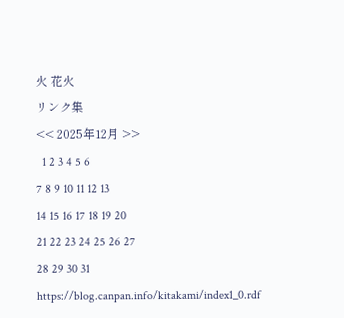火 花火
リンク集
<< 2025年12月 >>
  1 2 3 4 5 6
7 8 9 10 11 12 13
14 15 16 17 18 19 20
21 22 23 24 25 26 27
28 29 30 31
https://blog.canpan.info/kitakami/index1_0.rdf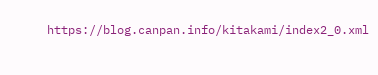https://blog.canpan.info/kitakami/index2_0.xml